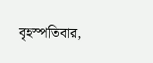বৃহস্পতিবার,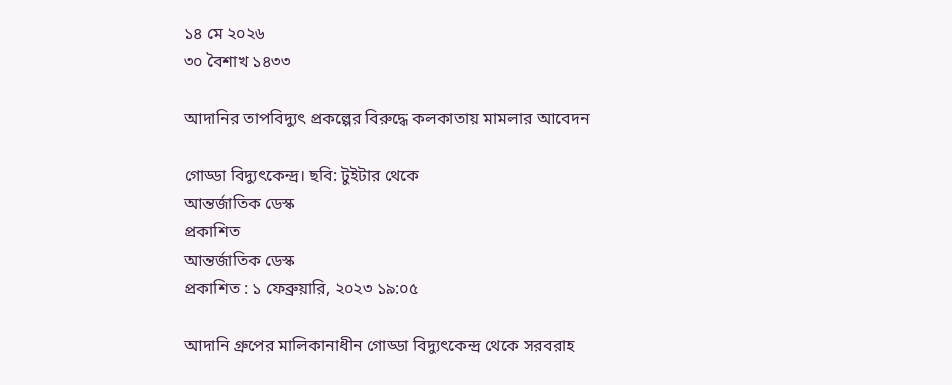১৪ মে ২০২৬
৩০ বৈশাখ ১৪৩৩

আদানির তাপবিদ্যুৎ প্রকল্পের বিরুদ্ধে কলকাতায় মামলার আবেদন

গোড্ডা বিদ্যুৎকেন্দ্র। ছবি: টুইটার থেকে
আন্তর্জাতিক ডেস্ক
প্রকাশিত
আন্তর্জাতিক ডেস্ক
প্রকাশিত : ১ ফেব্রুয়ারি, ২০২৩ ১৯:০৫

আদানি গ্রুপের মালিকানাধীন গোড্ডা বিদ্যুৎকেন্দ্র থেকে সরবরাহ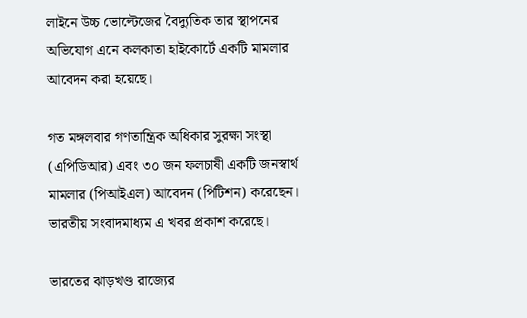লাইনে উচ্চ ভোল্টেজের বৈদ্যুতিক তার স্থাপনের অভিযোগ এনে কলকাতা হাইকোর্টে একটি মামলার আবেদন করা হয়েছে।

গত মঙ্গলবার গণতান্ত্রিক অধিকার সুরক্ষা সংস্থা (এপিডিআর) এবং ৩০ জন ফলচাষী একটি জনস্বার্থ মামলার (পিআইএল) আবেদন (পিটিশন) করেছেন। ভারতীয় সংবাদমাধ্যম এ খবর প্রকাশ করেছে।

ভারতের ঝাড়খণ্ড রাজ্যের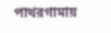পাথরগামায়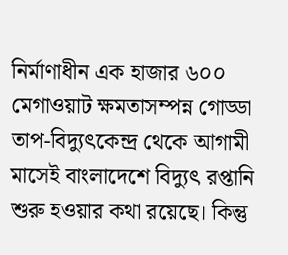নির্মাণাধীন এক হাজার ৬০০ মেগাওয়াট ক্ষমতাসম্পন্ন গোড্ডা তাপ-বিদ্যুৎকেন্দ্র থেকে আগামী মাসেই বাংলাদেশে বিদ্যুৎ রপ্তানি শুরু হওয়ার কথা রয়েছে। কিন্তু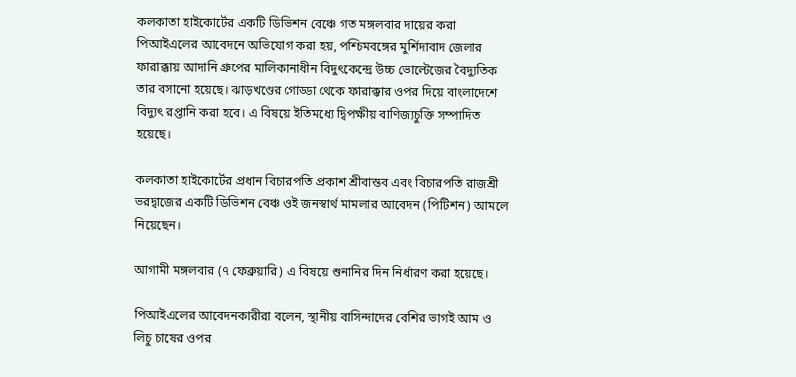কলকাতা হাইকোর্টের একটি ডিভিশন বেঞ্চে গত মঙ্গলবার দায়ের করা পিআইএলের আবেদনে অভিযোগ করা হয়, পশ্চিমবঙ্গের মুর্শিদাবাদ জেলার ফারাক্কায় আদানি গ্রুপের মালিকানাধীন বিদুৎকেন্দ্রে উচ্চ ভোল্টেজের বৈদ্যুতিক তার বসানো হয়েছে। ঝাড়খণ্ডের গোড্ডা থেকে ফারাক্কার ওপর দিয়ে বাংলাদেশে বিদ্যুৎ রপ্তানি করা হবে। এ বিষয়ে ইতিমধ্যে দ্বিপক্ষীয় বাণিজ্যচুক্তি সম্পাদিত হয়েছে।

কলকাতা হাইকোর্টের প্রধান বিচারপতি প্রকাশ শ্রীবাস্তব এবং বিচারপতি রাজশ্রী ভরদ্বাজের একটি ডিভিশন বেঞ্চ ওই জনস্বার্থ মামলার আবেদন (পিটিশন) আমলে নিয়েছেন।

আগামী মঙ্গলবার (৭ ফেব্রুয়ারি) এ বিষয়ে শুনানির দিন নির্ধারণ করা হয়েছে।

পিআইএলের আবেদনকারীরা বলেন, স্থানীয় বাসিন্দাদের বেশির ভাগই আম ও লিচু চাষের ওপর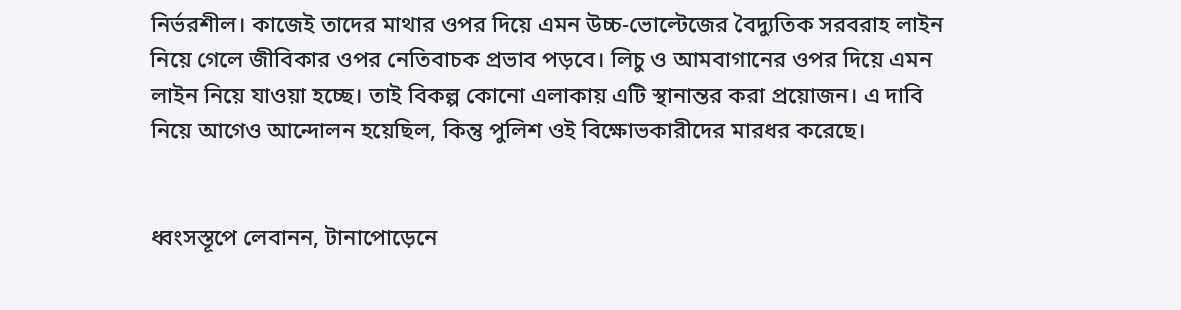নির্ভরশীল। কাজেই তাদের মাথার ওপর দিয়ে এমন উচ্চ-ভোল্টেজের বৈদ্যুতিক সরবরাহ লাইন নিয়ে গেলে জীবিকার ওপর নেতিবাচক প্রভাব পড়বে। লিচু ও আমবাগানের ওপর দিয়ে এমন লাইন নিয়ে যাওয়া হচ্ছে। তাই বিকল্প কোনো এলাকায় এটি স্থানান্তর করা প্রয়োজন। এ দাবি নিয়ে আগেও আন্দোলন হয়েছিল, কিন্তু পুলিশ ওই বিক্ষোভকারীদের মারধর করেছে।


ধ্বংসস্তূপে লেবানন, টানাপোড়েনে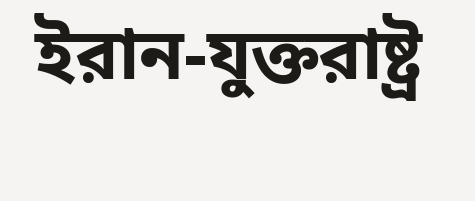ইরান-যুক্তরাষ্ট্র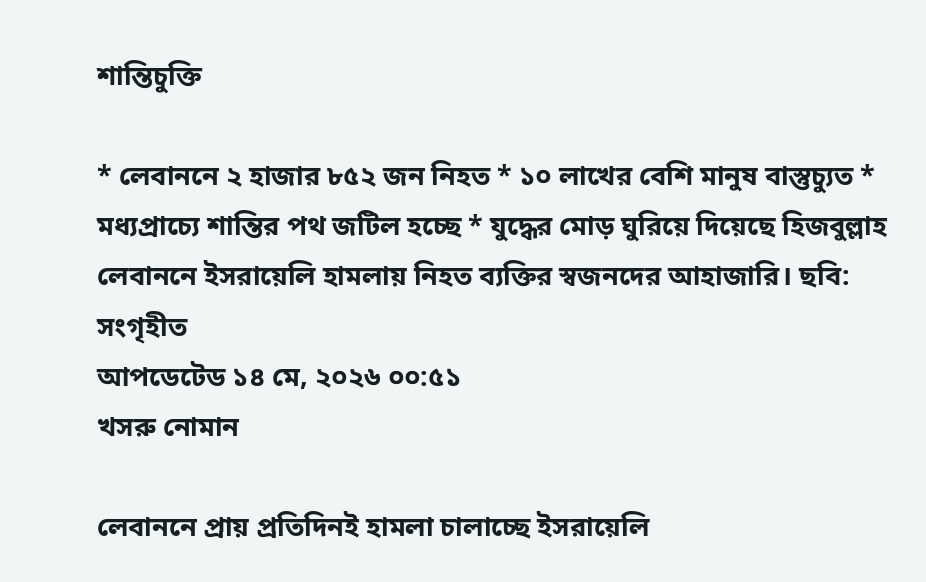শান্তিচুক্তি

* লেবাননে ২ হাজার ৮৫২ জন নিহত * ১০ লাখের বেশি মানুষ বাস্তুচ্যুত * মধ্যপ্রাচ্যে শান্তির পথ জটিল হচ্ছে * যুদ্ধের মোড় ঘুরিয়ে দিয়েছে হিজবুল্লাহ
লেবাননে ইসরায়েলি হামলায় নিহত ব্যক্তির স্বজনদের আহাজারি। ছবি: সংগৃহীত
আপডেটেড ১৪ মে, ২০২৬ ০০:৫১
খসরু নোমান

লেবাননে প্রায় প্রতিদিনই হামলা চালাচ্ছে ইসরায়েলি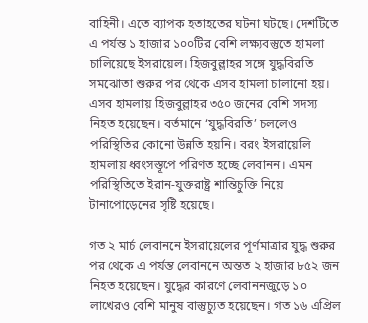বাহিনী। এতে ব্যাপক হতাহতের ঘটনা ঘটছে। দেশটিতে এ পর্যন্ত ১ হাজার ১০০টির বেশি লক্ষ্যবস্তুতে হামলা চালিয়েছে ইসরায়েল। হিজবুল্লাহর সঙ্গে যুদ্ধবিরতি সমঝোতা শুরুর পর থেকে এসব হামলা চালানো হয়। এসব হামলায় হিজবুল্লাহর ৩৫০ জনের বেশি সদস্য নিহত হয়েছেন। বর্তমানে ‘যুদ্ধবিরতি’ চললেও পরিস্থিতির কোনো উন্নতি হয়নি। বরং ইসরায়েলি হামলায় ধ্বংসস্তূপে পরিণত হচ্ছে লেবানন। এমন পরিস্থিতিতে ইরান-যুক্তরাষ্ট্র শান্তিচুক্তি নিয়ে টানাপোড়েনের সৃষ্টি হয়েছে।

গত ২ মার্চ লেবাননে ইসরায়েলের পূর্ণমাত্রার যুদ্ধ শুরুর পর থেকে এ পর্যন্ত লেবাননে অন্তত ২ হাজার ৮৫২ জন নিহত হয়েছেন। যুদ্ধের কারণে লেবাননজুড়ে ১০ লাখেরও বেশি মানুষ বাস্তুচ্যুত হয়েছেন। গত ১৬ এপ্রিল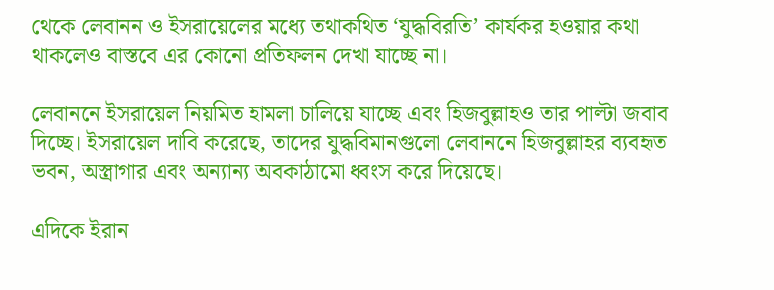থেকে লেবানন ও ইসরায়েলের মধ্যে তথাকথিত ‘যুদ্ধবিরতি’ কার্যকর হওয়ার কথা থাকলেও বাস্তবে এর কোনো প্রতিফলন দেখা যাচ্ছে না।

লেবাননে ইসরায়েল নিয়মিত হামলা চালিয়ে যাচ্ছে এবং হিজবুল্লাহও তার পাল্টা জবাব দিচ্ছে। ইসরায়েল দাবি করেছে, তাদের যুদ্ধবিমানগুলো লেবাননে হিজবুল্লাহর ব্যবহৃত ভবন, অস্ত্রাগার এবং অন্যান্য অবকাঠামো ধ্বংস করে দিয়েছে।

এদিকে ইরান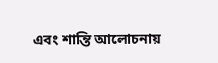এবং শান্তি আলোচনায়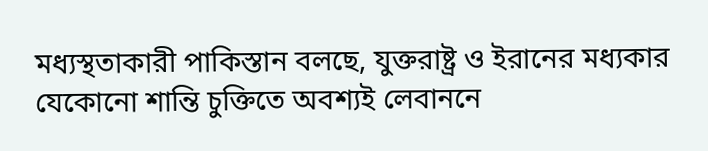মধ্যস্থতাকারী পাকিস্তান বলছে, যুক্তরাষ্ট্র ও ইরানের মধ্যকার যেকোনো শান্তি চুক্তিতে অবশ্যই লেবাননে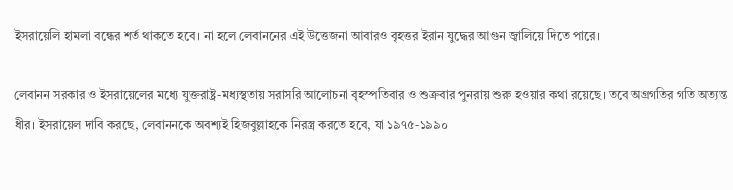ইসরায়েলি হামলা বন্ধের শর্ত থাকতে হবে। না হলে লেবাননের এই উত্তেজনা আবারও বৃহত্তর ইরান যুদ্ধের আগুন জ্বালিয়ে দিতে পারে।

লেবানন সরকার ও ইসরায়েলের মধ্যে যুক্তরাষ্ট্র-মধ্যস্থতায় সরাসরি আলোচনা বৃহস্পতিবার ও শুক্রবার পুনরায় শুরু হওয়ার কথা রয়েছে। তবে অগ্রগতির গতি অত্যন্ত ধীর। ইসরায়েল দাবি করছে, লেবাননকে অবশ্যই হিজবুল্লাহকে নিরস্ত্র করতে হবে, যা ১৯৭৫-১৯৯০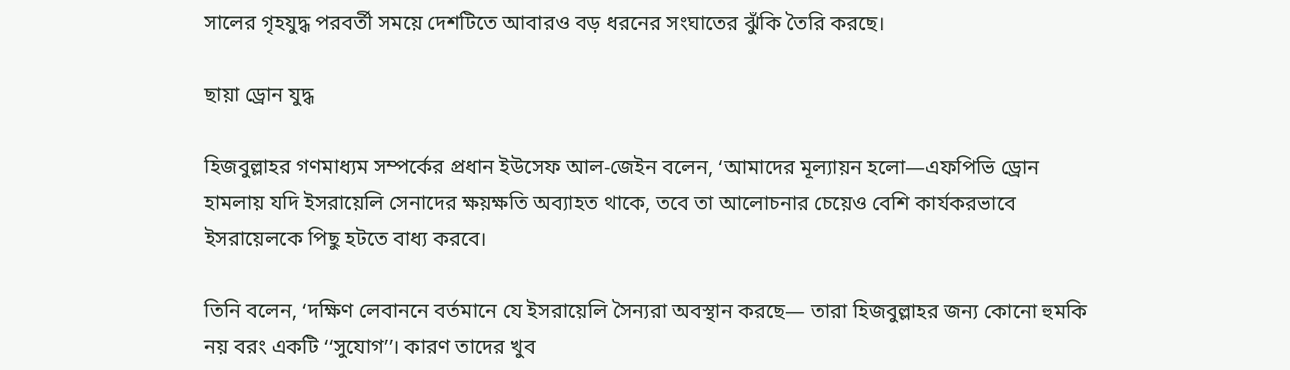সালের গৃহযুদ্ধ পরবর্তী সময়ে দেশটিতে আবারও বড় ধরনের সংঘাতের ঝুঁকি তৈরি করছে।

ছায়া ড্রোন যুদ্ধ

হিজবুল্লাহর গণমাধ্যম সম্পর্কের প্রধান ইউসেফ আল-জেইন বলেন, ‘আমাদের মূল্যায়ন হলো—এফপিভি ড্রোন হামলায় যদি ইসরায়েলি সেনাদের ক্ষয়ক্ষতি অব্যাহত থাকে, তবে তা আলোচনার চেয়েও বেশি কার্যকরভাবে ইসরায়েলকে পিছু হটতে বাধ্য করবে।

তিনি বলেন, ‘দক্ষিণ লেবাননে বর্তমানে যে ইসরায়েলি সৈন্যরা অবস্থান করছে— তারা হিজবুল্লাহর জন্য কোনো হুমকি নয় বরং একটি ‘‘সুযোগ’’। কারণ তাদের খুব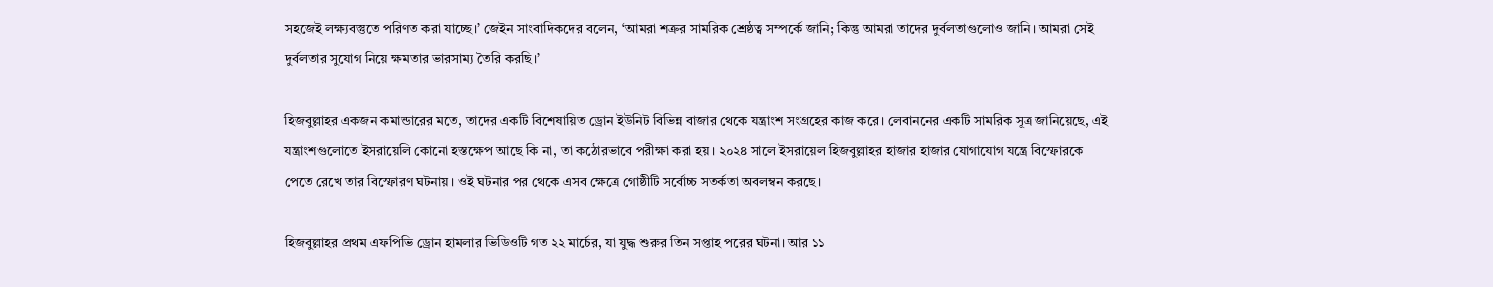সহজেই লক্ষ্যবস্তুতে পরিণত করা যাচ্ছে।’ জেইন সাংবাদিকদের বলেন, ‘আমরা শত্রুর সামরিক শ্রেষ্ঠত্ব সম্পর্কে জানি; কিন্তু আমরা তাদের দুর্বলতাগুলোও জানি। আমরা সেই দুর্বলতার সুযোগ নিয়ে ক্ষমতার ভারসাম্য তৈরি করছি।’

হিজবুল্লাহর একজন কমান্ডারের মতে, তাদের একটি বিশেষায়িত ড্রোন ইউনিট বিভিন্ন বাজার থেকে যন্ত্রাংশ সংগ্রহের কাজ করে। লেবাননের একটি সামরিক সূত্র জানিয়েছে, এই যন্ত্রাংশগুলোতে ইসরায়েলি কোনো হস্তক্ষেপ আছে কি না, তা কঠোরভাবে পরীক্ষা করা হয়। ২০২৪ সালে ইসরায়েল হিজবুল্লাহর হাজার হাজার যোগাযোগ যন্ত্রে বিস্ফোরকে পেতে রেখে তার বিস্ফোরণ ঘটনায়। ওই ঘটনার পর থেকে এসব ক্ষেত্রে গোষ্ঠীটি সর্বোচ্চ সতর্কতা অবলম্বন করছে।

হিজবুল্লাহর প্রথম এফপিভি ড্রোন হামলার ভিডিওটি গত ২২ মার্চের, যা যুদ্ধ শুরুর তিন সপ্তাহ পরের ঘটনা। আর ১১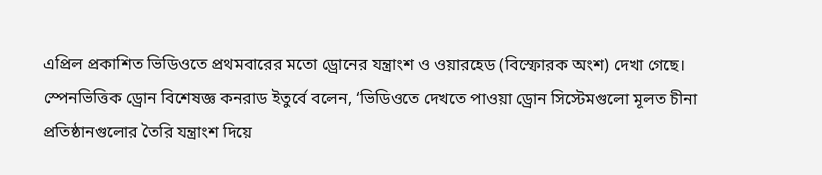এপ্রিল প্রকাশিত ভিডিওতে প্রথমবারের মতো ড্রোনের যন্ত্রাংশ ও ওয়ারহেড (বিস্ফোরক অংশ) দেখা গেছে। স্পেনভিত্তিক ড্রোন বিশেষজ্ঞ কনরাড ইতুর্বে বলেন, ‘ভিডিওতে দেখতে পাওয়া ড্রোন সিস্টেমগুলো মূলত চীনা প্রতিষ্ঠানগুলোর তৈরি যন্ত্রাংশ দিয়ে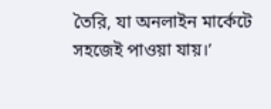তৈরি, যা অনলাইন মার্কেটে সহজেই পাওয়া যায়।’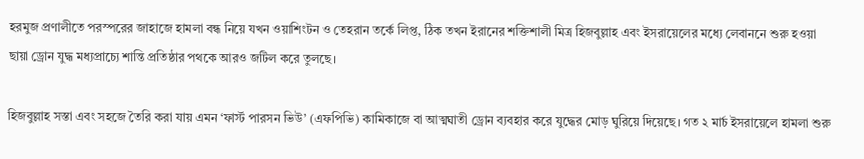হরমুজ প্রণালীতে পরস্পরের জাহাজে হামলা বন্ধ নিয়ে যখন ওয়াশিংটন ও তেহরান তর্কে লিপ্ত, ঠিক তখন ইরানের শক্তিশালী মিত্র হিজবুল্লাহ এবং ইসরায়েলের মধ্যে লেবাননে শুরু হওয়া ছায়া ড্রোন যুদ্ধ মধ্যপ্রাচ্যে শান্তি প্রতিষ্ঠার পথকে আরও জটিল করে তুলছে।

হিজবুল্লাহ সস্তা এবং সহজে তৈরি করা যায় এমন ‘ফার্স্ট পারসন ভিউ’ (এফপিভি) কামিকাজে বা আত্মঘাতী ড্রোন ব্যবহার করে যুদ্ধের মোড় ঘুরিয়ে দিয়েছে। গত ২ মার্চ ইসরায়েলে হামলা শুরু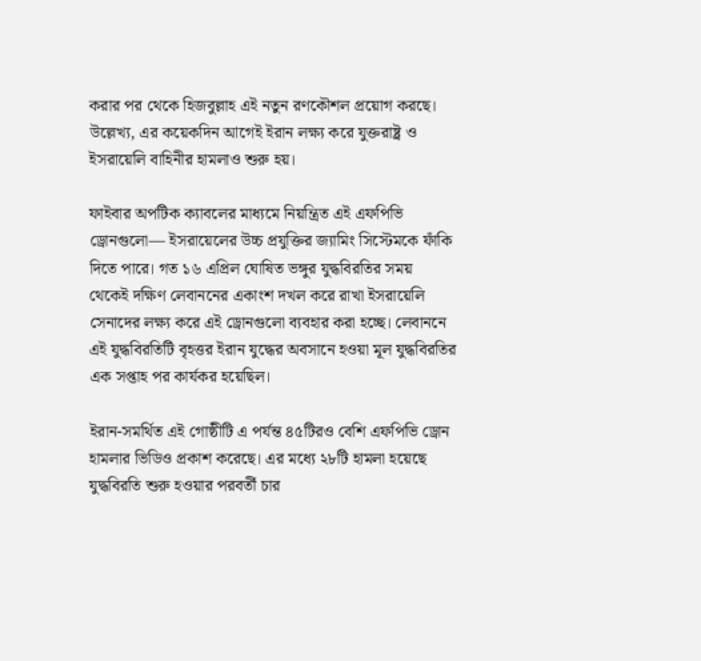করার পর থেকে হিজবুল্লাহ এই নতুন রণকৌশল প্রয়োগ করছে। উল্লেখ্য, এর কয়েকদিন আগেই ইরান লক্ষ্য করে যুক্তরাষ্ট্র ও ইসরায়েলি বাহিনীর হামলাও শুরু হয়।

ফাইবার অপটিক ক্যাবলের মাধ্যমে নিয়ন্ত্রিত এই এফপিভি ড্রোনগুলো— ইসরায়েলের উচ্চ প্রযুক্তির জ্যামিং সিস্টেমকে ফাঁকি দিতে পারে। গত ১৬ এপ্রিল ঘোষিত ভঙ্গুর যুদ্ধবিরতির সময় থেকেই দক্ষিণ লেবাননের একাংশ দখল করে রাখা ইসরায়েলি সেনাদের লক্ষ্য করে এই ড্রোনগুলো ব্যবহার করা হচ্ছে। লেবাননে এই যুদ্ধবিরতিটি বৃহত্তর ইরান যুদ্ধের অবসানে হওয়া মূল যুদ্ধবিরতির এক সপ্তাহ পর কার্যকর হয়েছিল।

ইরান-সমর্থিত এই গোষ্ঠীটি এ পর্যন্ত ৪৫টিরও বেশি এফপিভি ড্রোন হামলার ভিডিও প্রকাশ করেছে। এর মধ্যে ২৮টি হামলা হয়েছে যুদ্ধবিরতি শুরু হওয়ার পরবর্তী চার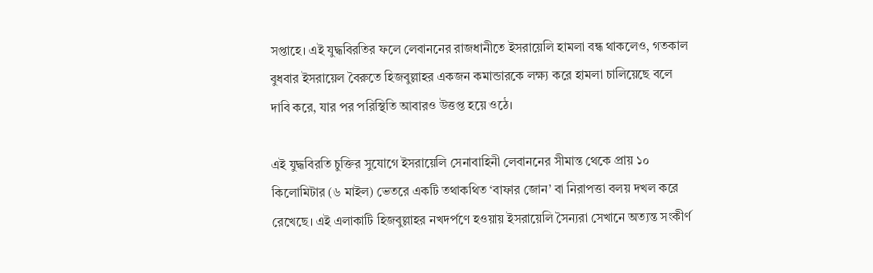সপ্তাহে। এই যুদ্ধবিরতির ফলে লেবাননের রাজধানীতে ইসরায়েলি হামলা বন্ধ থাকলেও, গতকাল বুধবার ইসরায়েল বৈরুতে হিজবুল্লাহর একজন কমান্ডারকে লক্ষ্য করে হামলা চালিয়েছে বলে দাবি করে, যার পর পরিস্থিতি আবারও উত্তপ্ত হয়ে ওঠে।

এই যুদ্ধবিরতি চুক্তির সুযোগে ইসরায়েলি সেনাবাহিনী লেবাননের সীমান্ত থেকে প্রায় ১০ কিলোমিটার (৬ মাইল) ভেতরে একটি তথাকথিত ‘বাফার জোন’ বা নিরাপত্তা বলয় দখল করে রেখেছে। এই এলাকাটি হিজবুল্লাহর নখদর্পণে হওয়ায় ইসরায়েলি সৈন্যরা সেখানে অত্যন্ত সংকীর্ণ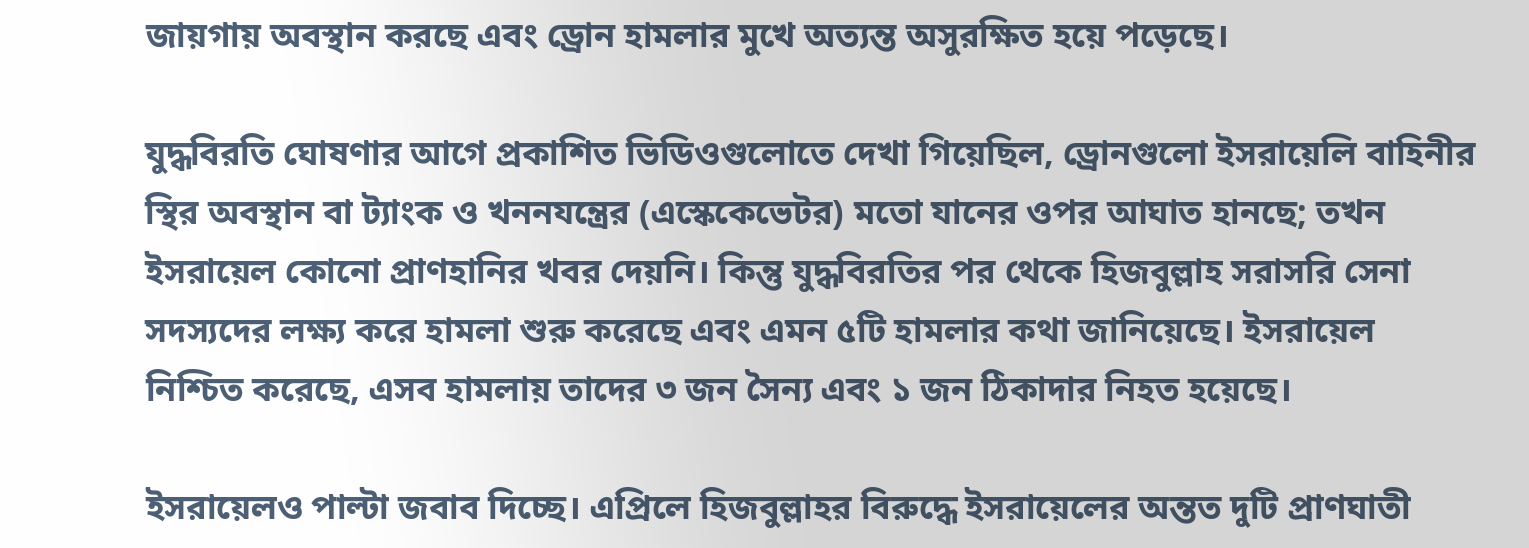জায়গায় অবস্থান করছে এবং ড্রোন হামলার মুখে অত্যন্ত অসুরক্ষিত হয়ে পড়েছে।

যুদ্ধবিরতি ঘোষণার আগে প্রকাশিত ভিডিওগুলোতে দেখা গিয়েছিল, ড্রোনগুলো ইসরায়েলি বাহিনীর স্থির অবস্থান বা ট্যাংক ও খননযন্ত্রের (এস্কেকেভেটর) মতো যানের ওপর আঘাত হানছে; তখন ইসরায়েল কোনো প্রাণহানির খবর দেয়নি। কিন্তু যুদ্ধবিরতির পর থেকে হিজবুল্লাহ সরাসরি সেনা সদস্যদের লক্ষ্য করে হামলা শুরু করেছে এবং এমন ৫টি হামলার কথা জানিয়েছে। ইসরায়েল নিশ্চিত করেছে, এসব হামলায় তাদের ৩ জন সৈন্য এবং ১ জন ঠিকাদার নিহত হয়েছে।

ইসরায়েলও পাল্টা জবাব দিচ্ছে। এপ্রিলে হিজবুল্লাহর বিরুদ্ধে ইসরায়েলের অন্তত দুটি প্রাণঘাতী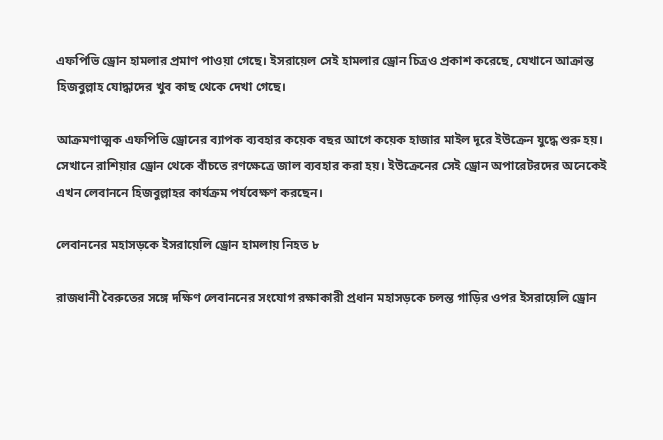এফপিভি ড্রোন হামলার প্রমাণ পাওয়া গেছে। ইসরায়েল সেই হামলার ড্রোন চিত্রও প্রকাশ করেছে, যেখানে আক্রান্ত হিজবুল্লাহ যোদ্ধাদের খুব কাছ থেকে দেখা গেছে।

আক্রমণাত্মক এফপিভি ড্রোনের ব্যাপক ব্যবহার কয়েক বছর আগে কয়েক হাজার মাইল দূরে ইউক্রেন যুদ্ধে শুরু হয়। সেখানে রাশিয়ার ড্রোন থেকে বাঁচতে রণক্ষেত্রে জাল ব্যবহার করা হয়। ইউক্রেনের সেই ড্রোন অপারেটরদের অনেকেই এখন লেবাননে হিজবুল্লাহর কার্যক্রম পর্যবেক্ষণ করছেন।

লেবাননের মহাসড়কে ইসরায়েলি ড্রোন হামলায় নিহত ৮

রাজধানী বৈরুতের সঙ্গে দক্ষিণ লেবাননের সংযোগ রক্ষাকারী প্রধান মহাসড়কে চলন্ত গাড়ির ওপর ইসরায়েলি ড্রোন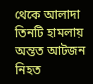থেকে আলাদা তিনটি হামলায় অন্তত আটজন নিহত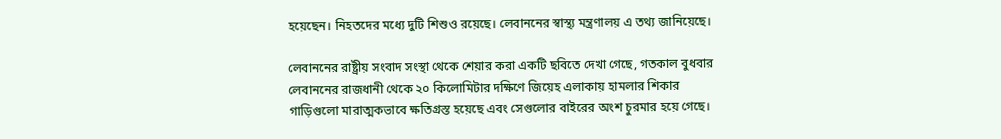হয়েছেন। নিহতদের মধ্যে দুটি শিশুও রয়েছে। লেবাননের স্বাস্থ্য মন্ত্রণালয় এ তথ্য জানিয়েছে।

লেবাননের রাষ্ট্রীয় সংবাদ সংস্থা থেকে শেয়ার করা একটি ছবিতে দেখা গেছে, গতকাল বুধবার লেবাননের রাজধানী থেকে ২০ কিলোমিটার দক্ষিণে জিয়েহ এলাকায় হামলার শিকার গাড়িগুলো মারাত্মকভাবে ক্ষতিগ্রস্ত হয়েছে এবং সেগুলোর বাইরের অংশ চুরমার হয়ে গেছে।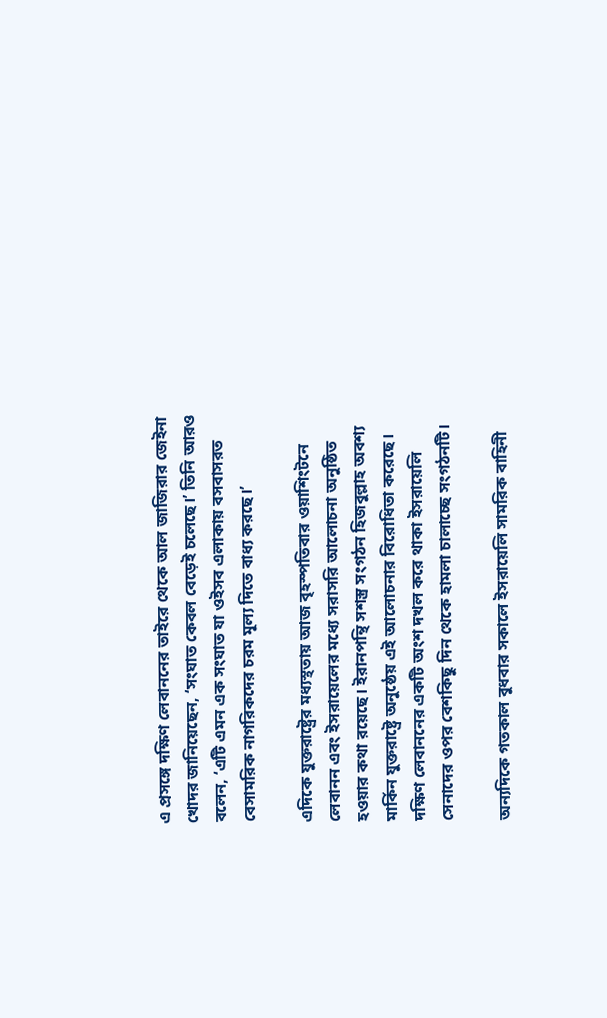এ প্রসঙ্গে দক্ষিণ লেবাননের তাইরে থেকে আল জাজিরার জেইনা খোদর জানিয়েছেন, ‘সংঘাত কেবল বেড়েই চলেছে।’ তিনি আরও বলেন, ‘এটি এমন এক সংঘাত যা ওইসব এলাকায় বসবাসরত বেসামরিক নাগরিকদের চরম মূল্য দিতে বাধ্য করছে।’

এদিকে যুক্তরাষ্ট্রের মধ্যস্থতায় আজ বৃহস্পতিবার ওয়াশিংটনে লেবানন এবং ইসরায়েলের মধ্যে সরাসরি আলোচনা অনুষ্ঠিত হওয়ার কথা রয়েছে। ইরানপন্থি সশস্ত্র সংগঠন হিজবুল্লাহ অবশ্য মার্কিন যুক্তরাষ্ট্রে অনুষ্ঠেয় এই আলোচনার বিরোধিতা করেছে। দক্ষিণ লেবাননের একটি অংশ দখল করে থাকা ইসরায়েলি সেনাদের ওপর বেশকিছু দিন থেকে হামলা চালাচ্ছে সংগঠনটি।

অন্যদিকে গতকাল বুধবার সকালে ইসরায়েলি সামরিক বাহিনী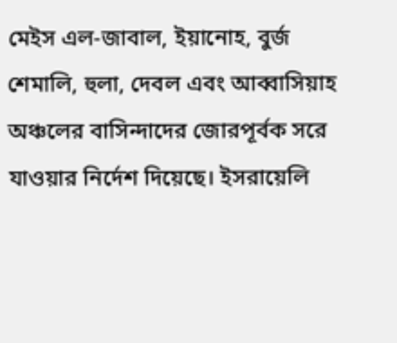মেইস এল-জাবাল, ইয়ানোহ, বুর্জ শেমালি, হুলা, দেবল এবং আব্বাসিয়াহ অঞ্চলের বাসিন্দাদের জোরপূর্বক সরে যাওয়ার নির্দেশ দিয়েছে। ইসরায়েলি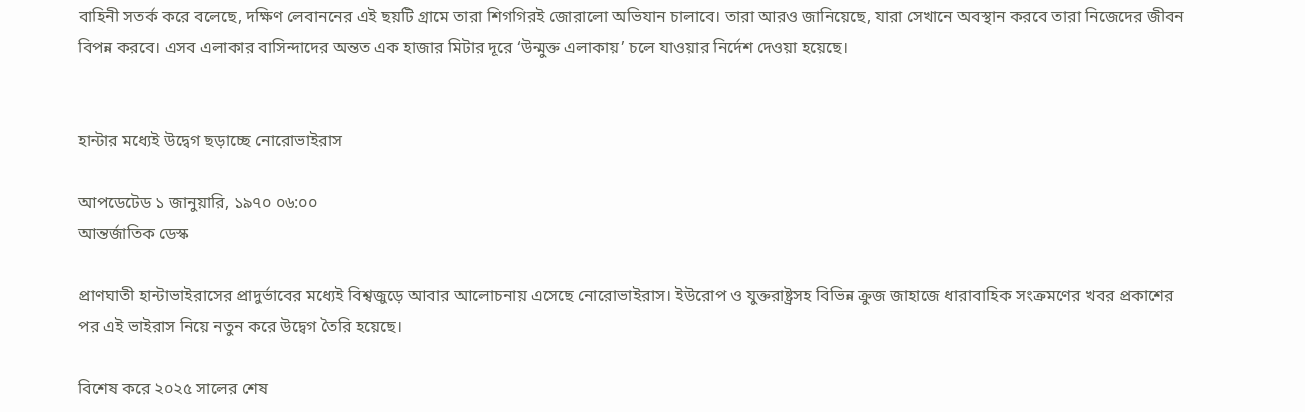বাহিনী সতর্ক করে বলেছে, দক্ষিণ লেবাননের এই ছয়টি গ্রামে তারা শিগগিরই জোরালো অভিযান চালাবে। তারা আরও জানিয়েছে, যারা সেখানে অবস্থান করবে তারা নিজেদের জীবন বিপন্ন করবে। এসব এলাকার বাসিন্দাদের অন্তত এক হাজার মিটার দূরে ‘উন্মুক্ত এলাকায়’ চলে যাওয়ার নির্দেশ দেওয়া হয়েছে।


হান্টার মধ্যেই উদ্বেগ ছড়াচ্ছে নোরোভাইরাস

আপডেটেড ১ জানুয়ারি, ১৯৭০ ০৬:০০
আন্তর্জাতিক ডেস্ক

প্রাণঘাতী হান্টাভাইরাসের প্রাদুর্ভাবের মধ্যেই বিশ্বজুড়ে আবার আলোচনায় এসেছে নোরোভাইরাস। ইউরোপ ও যুক্তরাষ্ট্রসহ বিভিন্ন ক্রুজ জাহাজে ধারাবাহিক সংক্রমণের খবর প্রকাশের পর এই ভাইরাস নিয়ে নতুন করে উদ্বেগ তৈরি হয়েছে।

বিশেষ করে ২০২৫ সালের শেষ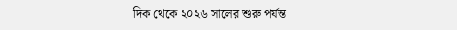দিক থেকে ২০২৬ সালের শুরু পর্যন্ত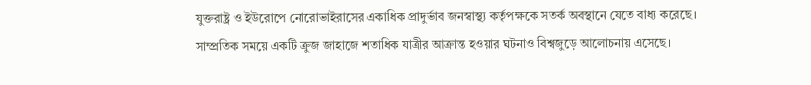যুক্তরাষ্ট্র ও ইউরোপে নোরোভাইরাসের একাধিক প্রাদুর্ভাব জনস্বাস্থ্য কর্তৃপক্ষকে সতর্ক অবস্থানে যেতে বাধ্য করেছে। সাম্প্রতিক সময়ে একটি ক্রুজ জাহাজে শতাধিক যাত্রীর আক্রান্ত হওয়ার ঘটনাও বিশ্বজুড়ে আলোচনায় এসেছে।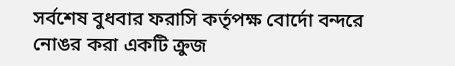সর্বশেষ বুধবার ফরাসি কর্তৃপক্ষ বোর্দো বন্দরে নোঙর করা একটি ক্রুজ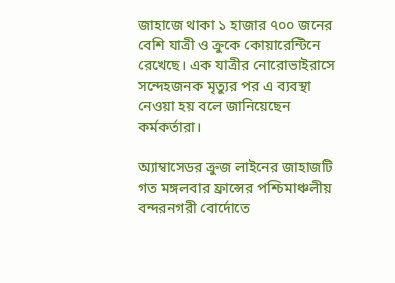জাহাজে থাকা ১ হাজার ৭০০ জনের বেশি যাত্রী ও ক্রুকে কোয়ারেন্টিনে রেখেছে। এক যাত্রীর নোরোভাইরাসে সন্দেহজনক মৃত্যুর পর এ ব্যবস্থা নেওয়া হয় বলে জানিয়েছেন কর্মকর্তারা।

অ্যাম্বাসেডর ক্রুজ লাইনের জাহাজটি গত মঙ্গলবার ফ্রান্সের পশ্চিমাঞ্চলীয় বন্দরনগরী বোর্দোতে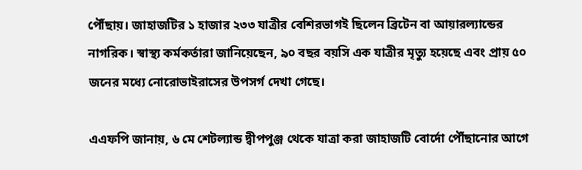পৌঁছায়। জাহাজটির ১ হাজার ২৩৩ যাত্রীর বেশিরভাগই ছিলেন ব্রিটেন বা আয়ারল্যান্ডের নাগরিক। স্বাস্থ্য কর্মকর্তারা জানিয়েছেন, ৯০ বছর বয়সি এক যাত্রীর মৃত্যু হয়েছে এবং প্রায় ৫০ জনের মধ্যে নোরোভাইরাসের উপসর্গ দেখা গেছে।

এএফপি জানায়, ৬ মে শেটল্যান্ড দ্বীপপুঞ্জ থেকে যাত্রা করা জাহাজটি বোর্দো পৌঁছানোর আগে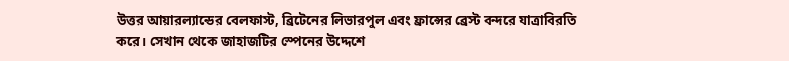উত্তর আয়ারল্যান্ডের বেলফাস্ট, ব্রিটেনের লিভারপুল এবং ফ্রান্সের ব্রেস্ট বন্দরে যাত্রাবিরতি করে। সেখান থেকে জাহাজটির স্পেনের উদ্দেশে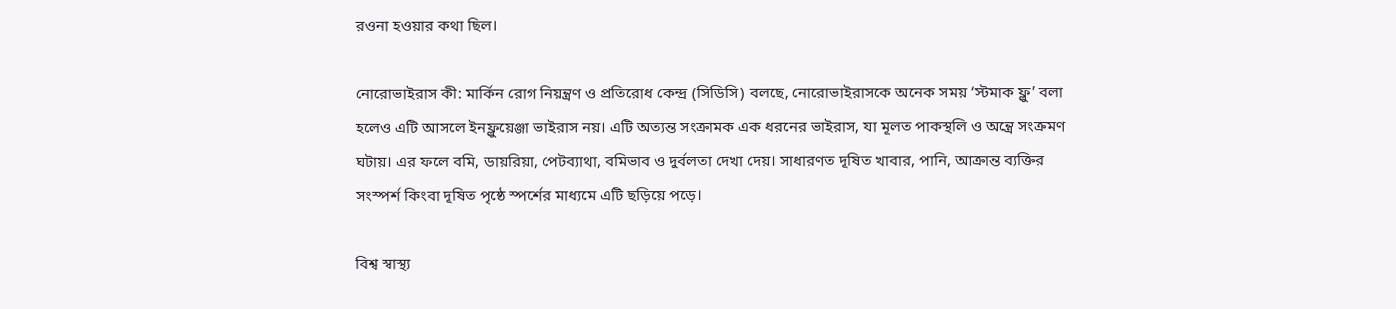রওনা হওয়ার কথা ছিল।

নোরোভাইরাস কী: মার্কিন রোগ নিয়ন্ত্রণ ও প্রতিরোধ কেন্দ্র (সিডিসি) বলছে, নোরোভাইরাসকে অনেক সময় ‘স্টমাক ফ্লু’ বলা হলেও এটি আসলে ইনফ্লুয়েঞ্জা ভাইরাস নয়। এটি অত্যন্ত সংক্রামক এক ধরনের ভাইরাস, যা মূলত পাকস্থলি ও অন্ত্রে সংক্রমণ ঘটায়। এর ফলে বমি, ডায়রিয়া, পেটব্যাথা, বমিভাব ও দুর্বলতা দেখা দেয়। সাধারণত দূষিত খাবার, পানি, আক্রান্ত ব্যক্তির সংস্পর্শ কিংবা দূষিত পৃষ্ঠে স্পর্শের মাধ্যমে এটি ছড়িয়ে পড়ে।

বিশ্ব স্বাস্থ্য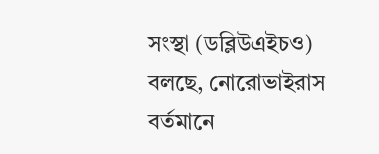সংস্থা (ডব্লিউএইচও) বলছে, নোরোভাইরাস বর্তমানে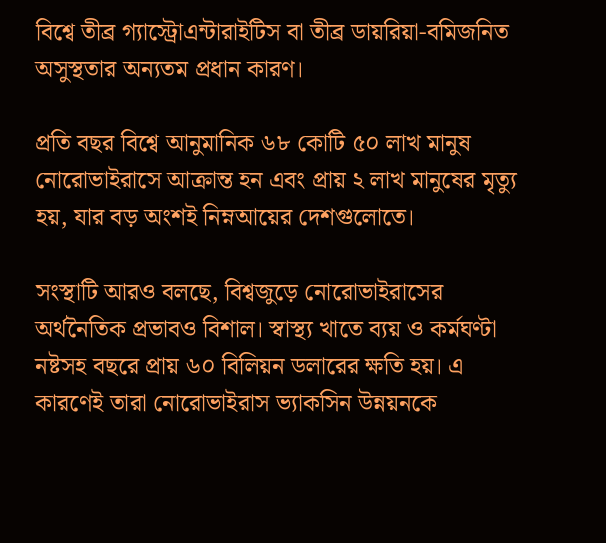বিশ্বে তীব্র গ্যাস্ট্রোএন্টারাইটিস বা তীব্র ডায়রিয়া-বমিজনিত অসুস্থতার অন্যতম প্রধান কারণ।

প্রতি বছর বিশ্বে আনুমানিক ৬৮ কোটি ৫০ লাখ মানুষ নোরোভাইরাসে আক্রান্ত হন এবং প্রায় ২ লাখ মানুষের মৃত্যু হয়, যার বড় অংশই নিম্নআয়ের দেশগুলোতে।

সংস্থাটি আরও বলছে, বিশ্বজুড়ে নোরোভাইরাসের অর্থনৈতিক প্রভাবও বিশাল। স্বাস্থ্য খাতে ব্যয় ও কর্মঘণ্টা নষ্টসহ বছরে প্রায় ৬০ বিলিয়ন ডলারের ক্ষতি হয়। এ কারণেই তারা নোরোভাইরাস ভ্যাকসিন উন্নয়নকে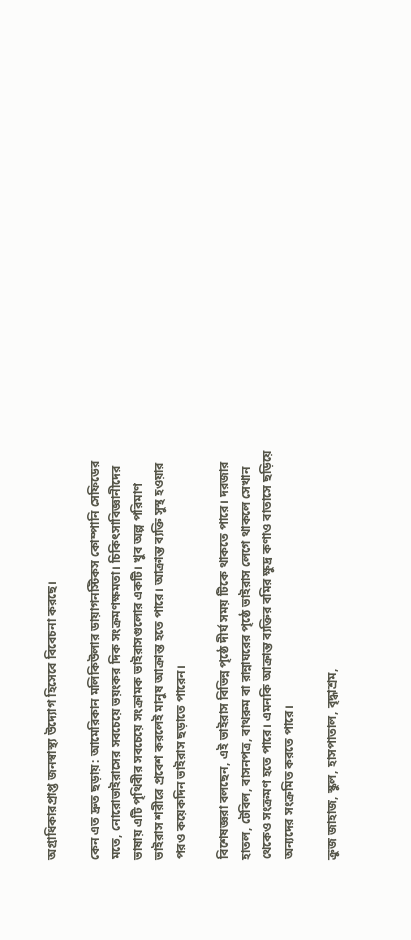অগ্রাধিকারপ্রাপ্ত জনস্বাস্থ্য উদ্যোগ হিসেবে বিবেচনা করছে।

কেন এত দ্রুত ছড়ায়: আমেরিকান মলিকিউলার ডায়াগনস্টিকস কোম্পানি সেফিডের মতে, নোরোভাইরাসের সবচেয়ে ভয়ংকর দিক সংক্রমণক্ষমতা। চিকিৎসাবিজ্ঞানীদের ভাষায় এটি পৃথিবীর সবচেয়ে সংক্রামক ভাইরাসগুলোর একটি। খুব অল্প পরিমাণ ভাইরাস শরীরে প্রবেশ করলেই মানুষ আক্রান্ত হতে পারে। আক্রান্ত ব্যক্তি সুস্থ হওয়ার পরও কয়েকদিন ভাইরাস ছড়াতে পারেন।

বিশেষজ্ঞরা বলছেন, এই ভাইরাস বিভিন্ন পৃষ্ঠে দীর্ঘ সময় টিকে থাকতে পারে। দরজার হাতল, টেবিল, বাসনপত্র, বাথরুম বা রান্নাঘরের পৃষ্ঠে ভাইরাস লেগে থাকলে সেখান থেকেও সংক্রমণ হতে পারে। এমনকি আক্রান্ত ব্যক্তির বমির ক্ষুদ্র কণাও বাতাসে ছড়িয়ে অন্যদের সংক্রমিত করতে পারে।

ক্রুজ জাহাজ, স্কুল, হাসপাতাল, বৃদ্ধাশ্রম,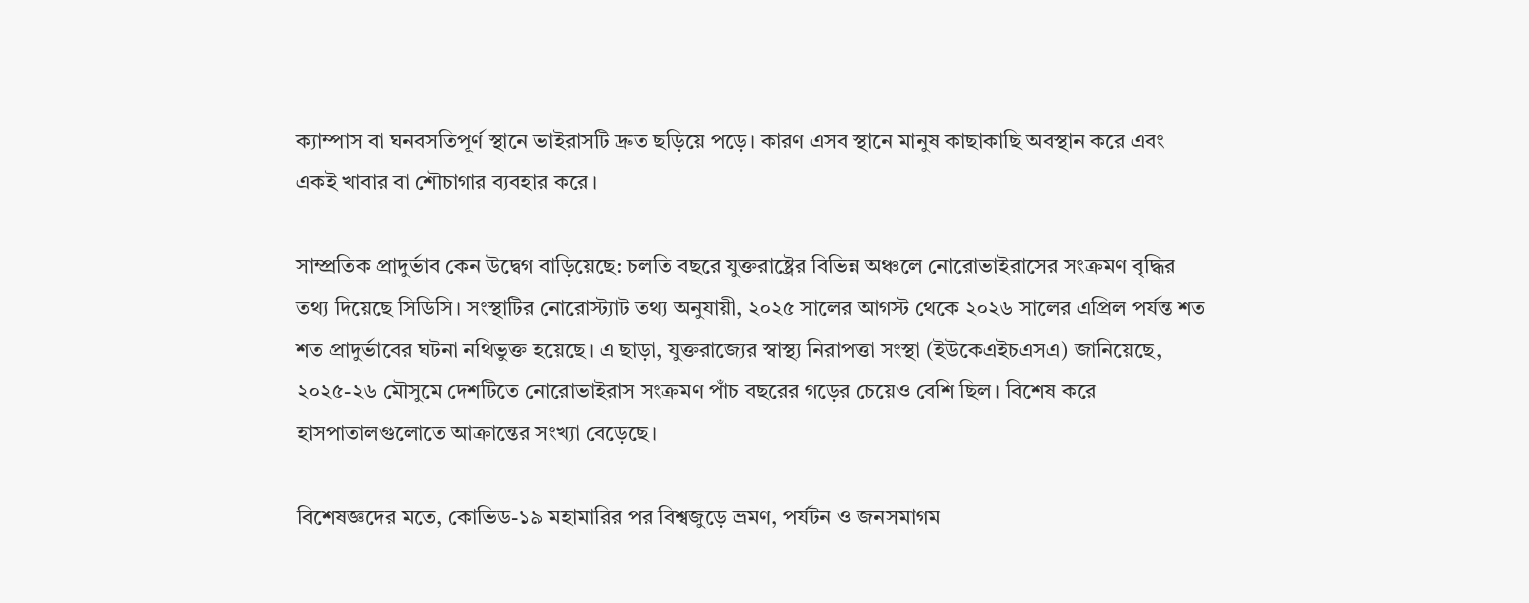ক্যাম্পাস বা ঘনবসতিপূর্ণ স্থানে ভাইরাসটি দ্রুত ছড়িয়ে পড়ে। কারণ এসব স্থানে মানুষ কাছাকাছি অবস্থান করে এবং একই খাবার বা শৌচাগার ব্যবহার করে।

সাম্প্রতিক প্রাদুর্ভাব কেন উদ্বেগ বাড়িয়েছে: চলতি বছরে যুক্তরাষ্ট্রের বিভিন্ন অঞ্চলে নোরোভাইরাসের সংক্রমণ বৃদ্ধির তথ্য দিয়েছে সিডিসি। সংস্থাটির নোরোস্ট্যাট তথ্য অনুযায়ী, ২০২৫ সালের আগস্ট থেকে ২০২৬ সালের এপ্রিল পর্যন্ত শত শত প্রাদুর্ভাবের ঘটনা নথিভুক্ত হয়েছে। এ ছাড়া, যুক্তরাজ্যের স্বাস্থ্য নিরাপত্তা সংস্থা (ইউকেএইচএসএ) জানিয়েছে, ২০২৫-২৬ মৌসুমে দেশটিতে নোরোভাইরাস সংক্রমণ পাঁচ বছরের গড়ের চেয়েও বেশি ছিল। বিশেষ করে হাসপাতালগুলোতে আক্রান্তের সংখ্যা বেড়েছে।

বিশেষজ্ঞদের মতে, কোভিড-১৯ মহামারির পর বিশ্বজুড়ে ভ্রমণ, পর্যটন ও জনসমাগম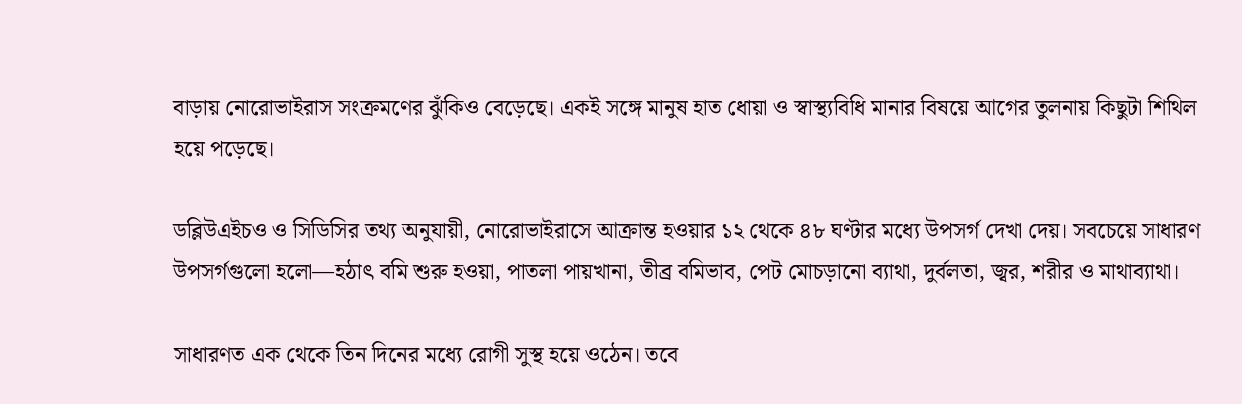বাড়ায় নোরোভাইরাস সংক্রমণের ঝুঁকিও বেড়েছে। একই সঙ্গে মানুষ হাত ধোয়া ও স্বাস্থ্যবিধি মানার বিষয়ে আগের তুলনায় কিছুটা শিথিল হয়ে পড়েছে।

ডব্লিউএইচও ও সিডিসির তথ্য অনুযায়ী, নোরোভাইরাসে আক্রান্ত হওয়ার ১২ থেকে ৪৮ ঘণ্টার মধ্যে উপসর্গ দেখা দেয়। সবচেয়ে সাধারণ উপসর্গগুলো হলো—হঠাৎ বমি শুরু হওয়া, পাতলা পায়খানা, তীব্র বমিভাব, পেট মোচড়ানো ব্যাথা, দুর্বলতা, জ্বর, শরীর ও মাথাব্যাথা।

সাধারণত এক থেকে তিন দিনের মধ্যে রোগী সুস্থ হয়ে ওঠেন। তবে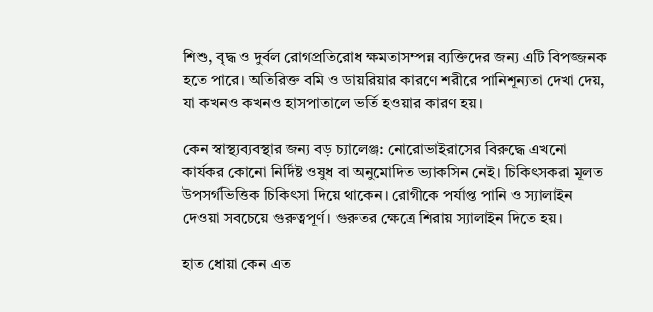শিশু, বৃদ্ধ ও দুর্বল রোগপ্রতিরোধ ক্ষমতাসম্পন্ন ব্যক্তিদের জন্য এটি বিপজ্জনক হতে পারে। অতিরিক্ত বমি ও ডায়রিয়ার কারণে শরীরে পানিশূন্যতা দেখা দেয়, যা কখনও কখনও হাসপাতালে ভর্তি হওয়ার কারণ হয়।

কেন স্বাস্থ্যব্যবস্থার জন্য বড় চ্যালেঞ্জ: নোরোভাইরাসের বিরুদ্ধে এখনো কার্যকর কোনো নির্দিষ্ট ওষুধ বা অনুমোদিত ভ্যাকসিন নেই। চিকিৎসকরা মূলত উপসর্গভিত্তিক চিকিৎসা দিয়ে থাকেন। রোগীকে পর্যাপ্ত পানি ও স্যালাইন দেওয়া সবচেয়ে গুরুত্বপূর্ণ। গুরুতর ক্ষেত্রে শিরায় স্যালাইন দিতে হয়।

হাত ধোয়া কেন এত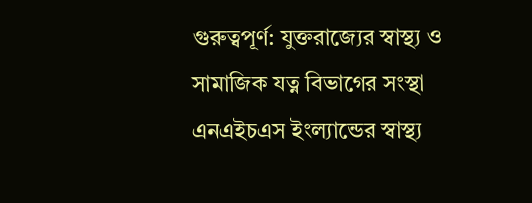গুরুত্বপূর্ণ: যুক্তরাজ্যের স্বাস্থ্য ও সামাজিক যত্ন বিভাগের সংস্থা এনএইচএস ইংল্যান্ডের স্বাস্থ্য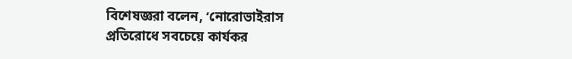বিশেষজ্ঞরা বলেন, ‘নোরোভাইরাস প্রতিরোধে সবচেয়ে কার্যকর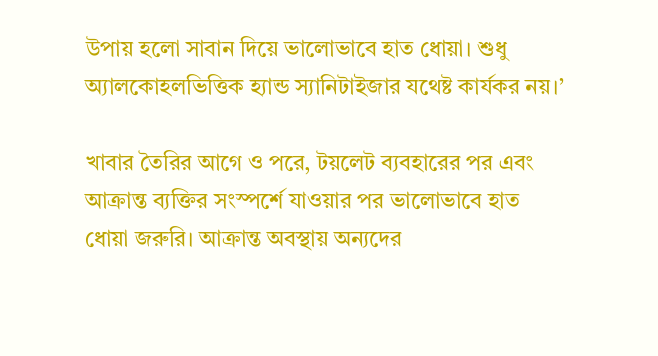উপায় হলো সাবান দিয়ে ভালোভাবে হাত ধোয়া। শুধু অ্যালকোহলভিত্তিক হ্যান্ড স্যানিটাইজার যথেষ্ট কার্যকর নয়।’

খাবার তৈরির আগে ও পরে, টয়লেট ব্যবহারের পর এবং আক্রান্ত ব্যক্তির সংস্পর্শে যাওয়ার পর ভালোভাবে হাত ধোয়া জরুরি। আক্রান্ত অবস্থায় অন্যদের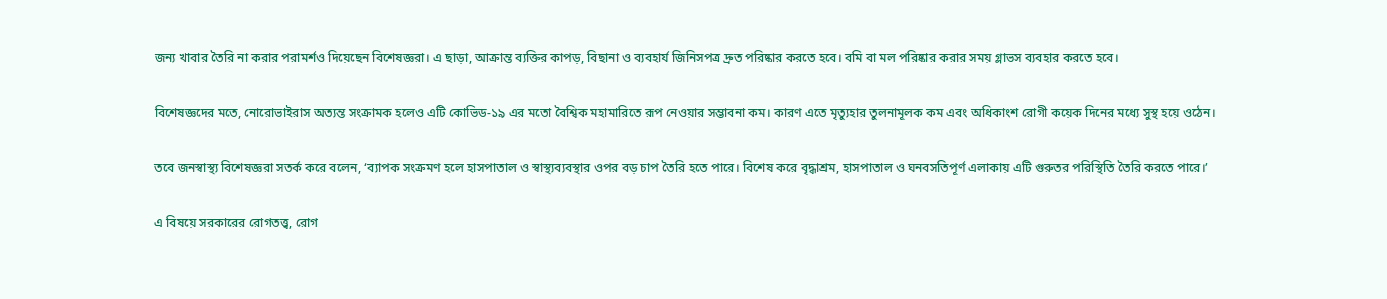জন্য খাবার তৈরি না করার পরামর্শও দিয়েছেন বিশেষজ্ঞরা। এ ছাড়া, আক্রান্ত ব্যক্তির কাপড়, বিছানা ও ব্যবহার্য জিনিসপত্র দ্রুত পরিষ্কার করতে হবে। বমি বা মল পরিষ্কার করার সময় গ্লাভস ব্যবহার করতে হবে।

বিশেষজ্ঞদের মতে, নোরোভাইরাস অত্যন্ত সংক্রামক হলেও এটি কোভিড-১৯ এর মতো বৈশ্বিক মহামারিতে রূপ নেওয়ার সম্ভাবনা কম। কারণ এতে মৃত্যুহার তুলনামূলক কম এবং অধিকাংশ রোগী কয়েক দিনের মধ্যে সুস্থ হয়ে ওঠেন।

তবে জনস্বাস্থ্য বিশেষজ্ঞরা সতর্ক করে বলেন, ‘ব্যাপক সংক্রমণ হলে হাসপাতাল ও স্বাস্থ্যব্যবস্থার ওপর বড় চাপ তৈরি হতে পারে। বিশেষ করে বৃদ্ধাশ্রম, হাসপাতাল ও ঘনবসতিপূর্ণ এলাকায় এটি গুরুতর পরিস্থিতি তৈরি করতে পারে।’

এ বিষয়ে সরকারের রোগতত্ত্ব, রোগ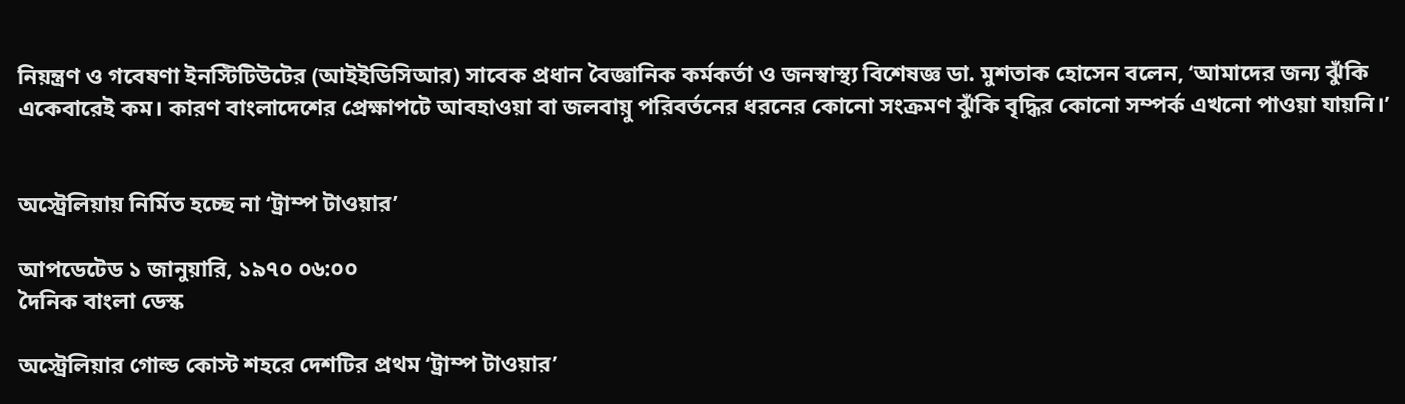নিয়ন্ত্রণ ও গবেষণা ইনস্টিটিউটের (আইইডিসিআর) সাবেক প্রধান বৈজ্ঞানিক কর্মকর্তা ও জনস্বাস্থ্য বিশেষজ্ঞ ডা. মুশতাক হোসেন বলেন, ‘আমাদের জন্য ঝুঁকি একেবারেই কম। কারণ বাংলাদেশের প্রেক্ষাপটে আবহাওয়া বা জলবায়ু পরিবর্তনের ধরনের কোনো সংক্রমণ ঝুঁকি বৃদ্ধির কোনো সম্পর্ক এখনো পাওয়া যায়নি।’


অস্ট্রেলিয়ায় নির্মিত হচ্ছে না ‘ট্রাম্প টাওয়ার’

আপডেটেড ১ জানুয়ারি, ১৯৭০ ০৬:০০
দৈনিক বাংলা ডেস্ক

অস্ট্রেলিয়ার গোল্ড কোস্ট শহরে দেশটির প্রথম ‘ট্রাম্প টাওয়ার’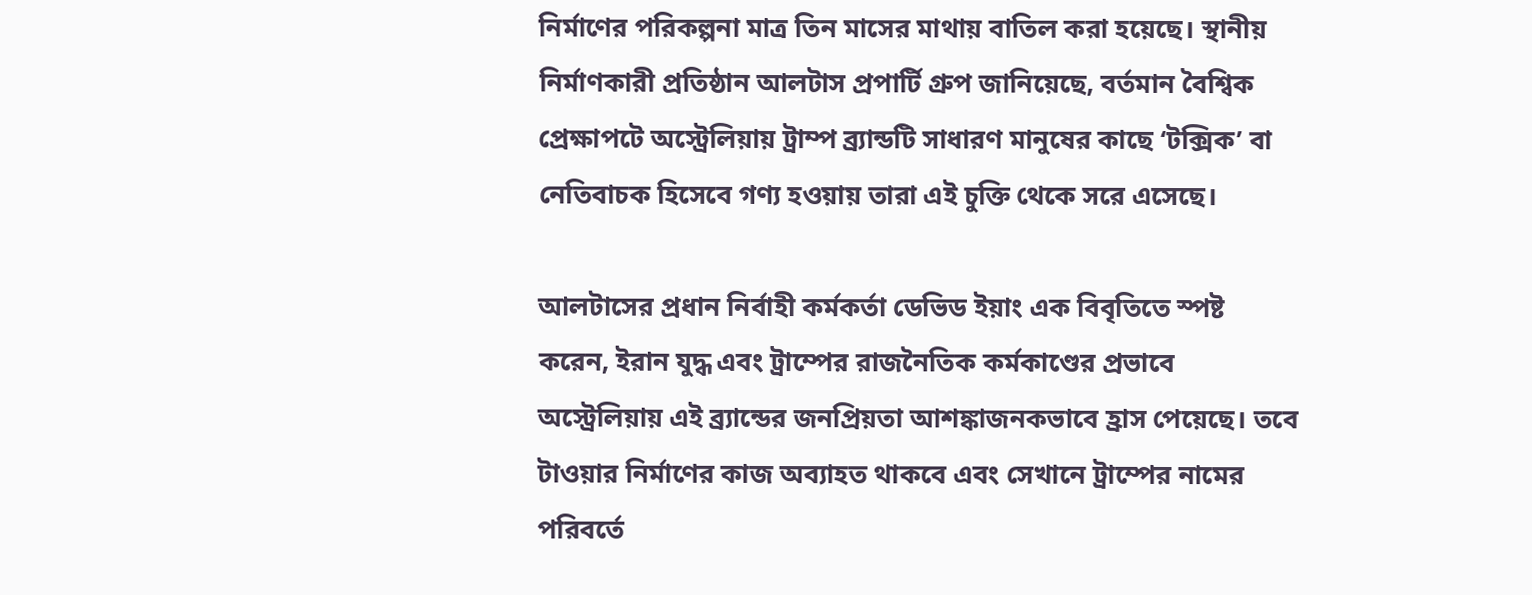নির্মাণের পরিকল্পনা মাত্র তিন মাসের মাথায় বাতিল করা হয়েছে। স্থানীয় নির্মাণকারী প্রতিষ্ঠান আলটাস প্রপার্টি গ্রুপ জানিয়েছে, বর্তমান বৈশ্বিক প্রেক্ষাপটে অস্ট্রেলিয়ায় ট্রাম্প ব্র্যান্ডটি সাধারণ মানুষের কাছে ‘টক্সিক’ বা নেতিবাচক হিসেবে গণ্য হওয়ায় তারা এই চুক্তি থেকে সরে এসেছে।

আলটাসের প্রধান নির্বাহী কর্মকর্তা ডেভিড ইয়াং এক বিবৃতিতে স্পষ্ট করেন, ইরান যুদ্ধ এবং ট্রাম্পের রাজনৈতিক কর্মকাণ্ডের প্রভাবে অস্ট্রেলিয়ায় এই ব্র্যান্ডের জনপ্রিয়তা আশঙ্কাজনকভাবে হ্রাস পেয়েছে। তবে টাওয়ার নির্মাণের কাজ অব্যাহত থাকবে এবং সেখানে ট্রাম্পের নামের পরিবর্তে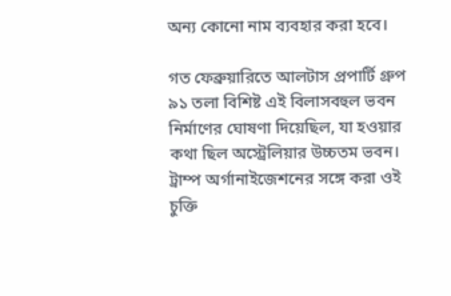অন্য কোনো নাম ব্যবহার করা হবে।

গত ফেব্রুয়ারিতে আলটাস প্রপার্টি গ্রুপ ৯১ তলা বিশিষ্ট এই বিলাসবহুল ভবন নির্মাণের ঘোষণা দিয়েছিল, যা হওয়ার কথা ছিল অস্ট্রেলিয়ার উচ্চতম ভবন। ট্রাম্প অর্গানাইজেশনের সঙ্গে করা ওই চুক্তি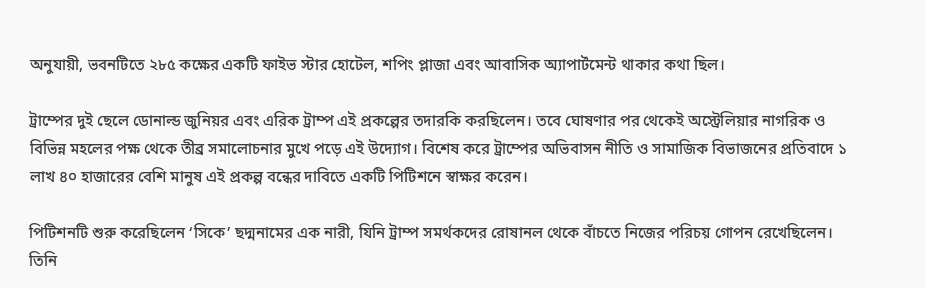অনুযায়ী, ভবনটিতে ২৮৫ কক্ষের একটি ফাইভ স্টার হোটেল, শপিং প্লাজা এবং আবাসিক অ্যাপার্টমেন্ট থাকার কথা ছিল।

ট্রাম্পের দুই ছেলে ডোনাল্ড জুনিয়র এবং এরিক ট্রাম্প এই প্রকল্পের তদারকি করছিলেন। তবে ঘোষণার পর থেকেই অস্ট্রেলিয়ার নাগরিক ও বিভিন্ন মহলের পক্ষ থেকে তীব্র সমালোচনার মুখে পড়ে এই উদ্যোগ। বিশেষ করে ট্রাম্পের অভিবাসন নীতি ও সামাজিক বিভাজনের প্রতিবাদে ১ লাখ ৪০ হাজারের বেশি মানুষ এই প্রকল্প বন্ধের দাবিতে একটি পিটিশনে স্বাক্ষর করেন।

পিটিশনটি শুরু করেছিলেন ‘সিকে’ ছদ্মনামের এক নারী, যিনি ট্রাম্প সমর্থকদের রোষানল থেকে বাঁচতে নিজের পরিচয় গোপন রেখেছিলেন। তিনি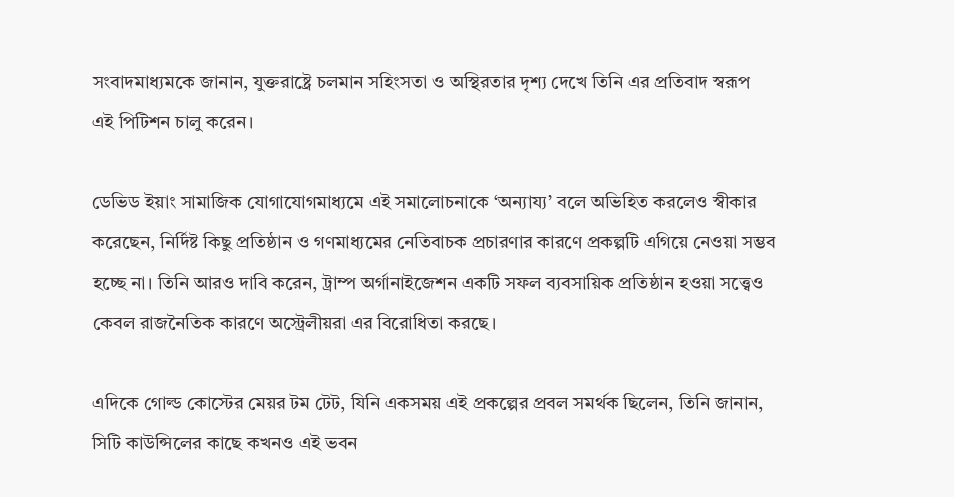সংবাদমাধ্যমকে জানান, যুক্তরাষ্ট্রে চলমান সহিংসতা ও অস্থিরতার দৃশ্য দেখে তিনি এর প্রতিবাদ স্বরূপ এই পিটিশন চালু করেন।

ডেভিড ইয়াং সামাজিক যোগাযোগমাধ্যমে এই সমালোচনাকে ‘অন্যায্য’ বলে অভিহিত করলেও স্বীকার করেছেন, নির্দিষ্ট কিছু প্রতিষ্ঠান ও গণমাধ্যমের নেতিবাচক প্রচারণার কারণে প্রকল্পটি এগিয়ে নেওয়া সম্ভব হচ্ছে না। তিনি আরও দাবি করেন, ট্রাম্প অর্গানাইজেশন একটি সফল ব্যবসায়িক প্রতিষ্ঠান হওয়া সত্ত্বেও কেবল রাজনৈতিক কারণে অস্ট্রেলীয়রা এর বিরোধিতা করছে।

এদিকে গোল্ড কোস্টের মেয়র টম টেট, যিনি একসময় এই প্রকল্পের প্রবল সমর্থক ছিলেন, তিনি জানান, সিটি কাউন্সিলের কাছে কখনও এই ভবন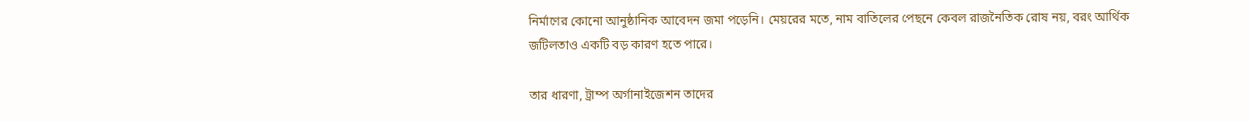নির্মাণের কোনো আনুষ্ঠানিক আবেদন জমা পড়েনি। মেয়রের মতে, নাম বাতিলের পেছনে কেবল রাজনৈতিক রোষ নয়, বরং আর্থিক জটিলতাও একটি বড় কারণ হতে পারে।

তার ধারণা, ট্রাম্প অর্গানাইজেশন তাদের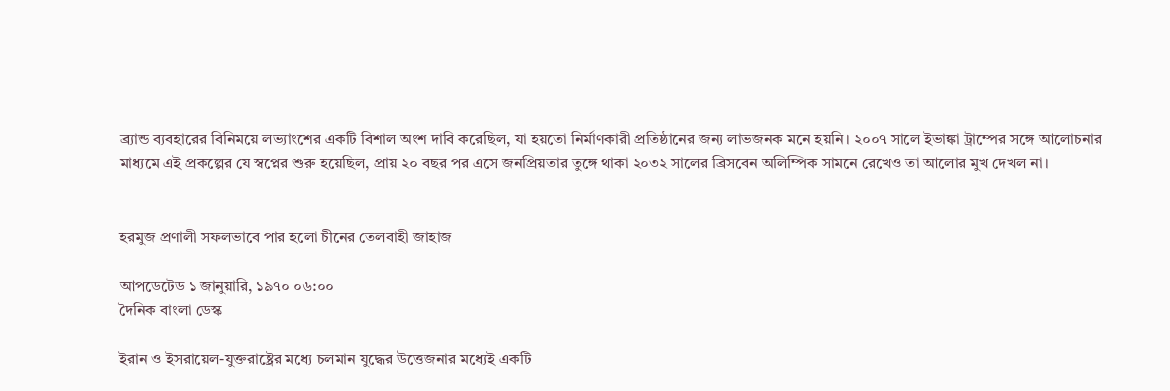ব্র্যান্ড ব্যবহারের বিনিময়ে লভ্যাংশের একটি বিশাল অংশ দাবি করেছিল, যা হয়তো নির্মাণকারী প্রতিষ্ঠানের জন্য লাভজনক মনে হয়নি। ২০০৭ সালে ইভাঙ্কা ট্রাম্পের সঙ্গে আলোচনার মাধ্যমে এই প্রকল্পের যে স্বপ্নের শুরু হয়েছিল, প্রায় ২০ বছর পর এসে জনপ্রিয়তার তুঙ্গে থাকা ২০৩২ সালের ব্রিসবেন অলিম্পিক সামনে রেখেও তা আলোর মুখ দেখল না।


হরমুজ প্রণালী সফলভাবে পার হলো চীনের তেলবাহী জাহাজ

আপডেটেড ১ জানুয়ারি, ১৯৭০ ০৬:০০
দৈনিক বাংলা ডেস্ক

ইরান ও ইসরায়েল-যুক্তরাষ্ট্রের মধ্যে চলমান যুদ্ধের উত্তেজনার মধ্যেই একটি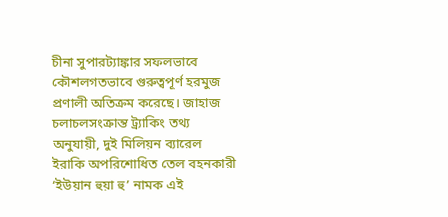চীনা সুপারট্যাঙ্কার সফলভাবে কৌশলগতভাবে গুরুত্বপূর্ণ হরমুজ প্রণালী অতিক্রম করেছে। জাহাজ চলাচলসংক্রান্ত ট্র্যাকিং তথ্য অনুযায়ী, দুই মিলিয়ন ব্যারেল ইরাকি অপরিশোধিত তেল বহনকারী ‘ইউয়ান হুয়া হু’ নামক এই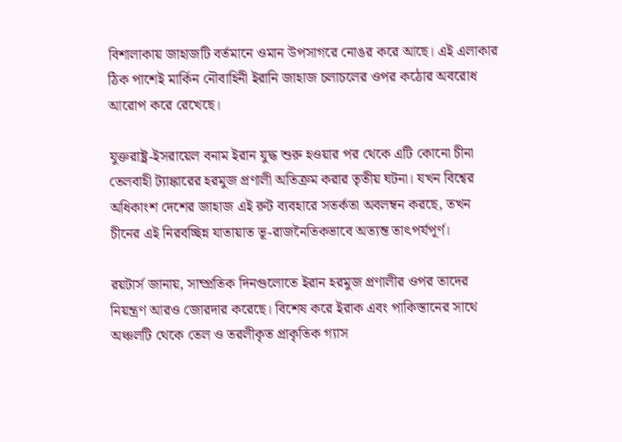বিশালাকায় জাহাজটি বর্তমানে ওমান উপসাগরে নোঙর করে আছে। এই এলাকার ঠিক পাশেই মার্কিন নৌবাহিনী ইরানি জাহাজ চলাচলের ওপর কঠোর অবরোধ আরোপ করে রেখেছে।

যুক্তরাষ্ট্র-ইসরায়েল বনাম ইরান যুদ্ধ শুরু হওয়ার পর থেকে এটি কোনো চীনা তেলবাহী ট্যাঙ্কারের হরমুজ প্রণালী অতিক্রম করার তৃতীয় ঘটনা। যখন বিশ্বের অধিকাংশ দেশের জাহাজ এই রুট ব্যবহারে সতর্কতা অবলম্বন করছে, তখন চীনের এই নিরবচ্ছিন্ন যাতায়াত ভূ-রাজনৈতিকভাবে অত্যন্ত তাৎপর্যপূর্ণ।

রয়টার্স জানায়, সাম্প্রতিক দিনগুলোতে ইরান হরমুজ প্রণালীর ওপর তাদের নিয়ন্ত্রণ আরও জোরদার করেছে। বিশেষ করে ইরাক এবং পাকিস্তানের সাথে অঞ্চলটি থেকে তেল ও তরলীকৃত প্রাকৃতিক গ্যাস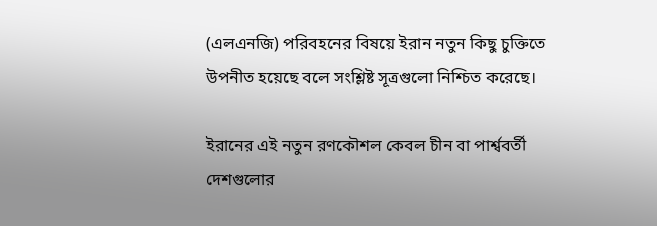(এলএনজি) পরিবহনের বিষয়ে ইরান নতুন কিছু চুক্তিতে উপনীত হয়েছে বলে সংশ্লিষ্ট সূত্রগুলো নিশ্চিত করেছে।

ইরানের এই নতুন রণকৌশল কেবল চীন বা পার্শ্ববর্তী দেশগুলোর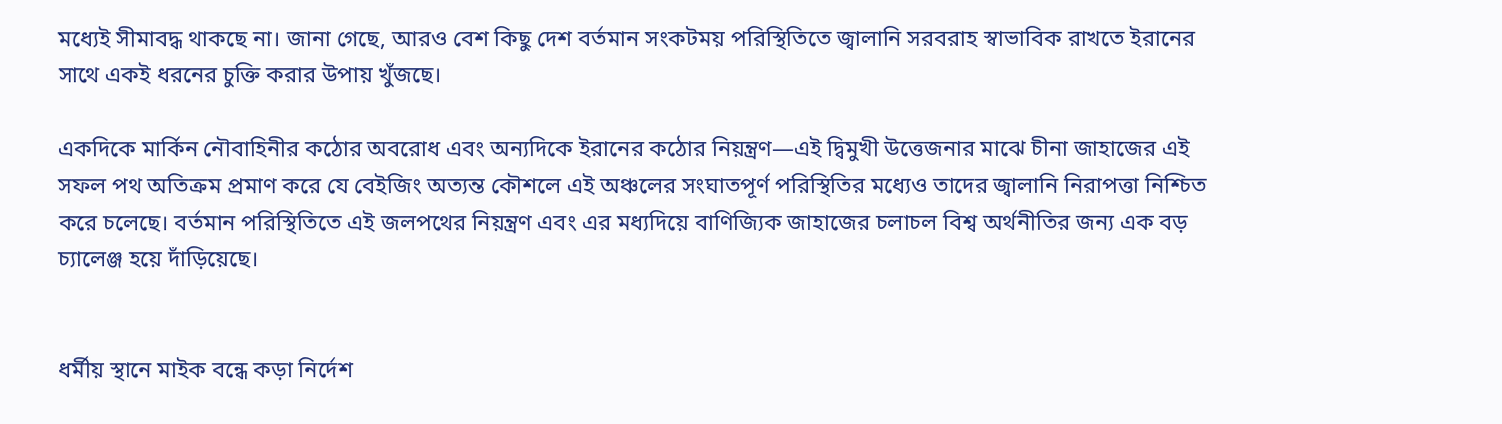মধ্যেই সীমাবদ্ধ থাকছে না। জানা গেছে, আরও বেশ কিছু দেশ বর্তমান সংকটময় পরিস্থিতিতে জ্বালানি সরবরাহ স্বাভাবিক রাখতে ইরানের সাথে একই ধরনের চুক্তি করার উপায় খুঁজছে।

একদিকে মার্কিন নৌবাহিনীর কঠোর অবরোধ এবং অন্যদিকে ইরানের কঠোর নিয়ন্ত্রণ—এই দ্বিমুখী উত্তেজনার মাঝে চীনা জাহাজের এই সফল পথ অতিক্রম প্রমাণ করে যে বেইজিং অত্যন্ত কৌশলে এই অঞ্চলের সংঘাতপূর্ণ পরিস্থিতির মধ্যেও তাদের জ্বালানি নিরাপত্তা নিশ্চিত করে চলেছে। বর্তমান পরিস্থিতিতে এই জলপথের নিয়ন্ত্রণ এবং এর মধ্যদিয়ে বাণিজ্যিক জাহাজের চলাচল বিশ্ব অর্থনীতির জন্য এক বড় চ্যালেঞ্জ হয়ে দাঁড়িয়েছে।


ধর্মীয় স্থানে মাইক বন্ধে কড়া নির্দেশ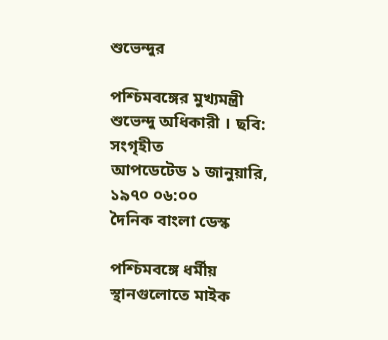শুভেন্দুর

পশ্চিমবঙ্গের মুখ্যমন্ত্রী শুভেন্দু অধিকারী । ছবি: সংগৃহীত
আপডেটেড ১ জানুয়ারি, ১৯৭০ ০৬:০০
দৈনিক বাংলা ডেস্ক

পশ্চিমবঙ্গে ধর্মীয় স্থানগুলোতে মাইক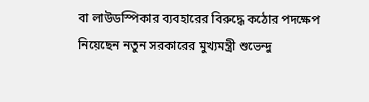বা লাউডস্পিকার ব্যবহারের বিরুদ্ধে কঠোর পদক্ষেপ নিয়েছেন নতুন সরকারের মুখ্যমন্ত্রী শুভেন্দু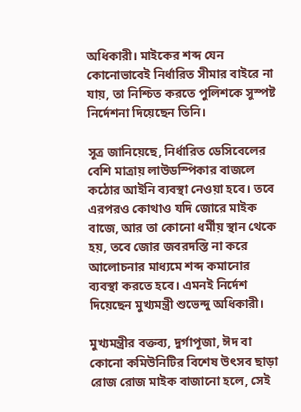অধিকারী। মাইকের শব্দ যেন কোনোভাবেই নির্ধারিত সীমার বাইরে না যায়, তা নিশ্চিত করতে পুলিশকে সুস্পষ্ট নির্দেশনা দিয়েছেন তিনি।

সূত্র জানিয়েছে, নির্ধারিত ডেসিবেলের বেশি মাত্রায় লাউডস্পিকার বাজলে কঠোর আইনি ব্যবস্থা নেওয়া হবে। তবে এরপরও কোথাও যদি জোরে মাইক বাজে, আর তা কোনো ধর্মীয় স্থান থেকে হয়, তবে জোর জবরদস্তি না করে আলোচনার মাধ্যমে শব্দ কমানোর ব্যবস্থা করতে হবে। এমনই নির্দেশ দিয়েছেন মুখ্যমন্ত্রী শুভেন্দু অধিকারী।

মুখ্যমন্ত্রীর বক্তব্য, দুর্গাপূজা, ঈদ বা কোনো কমিউনিটির বিশেষ উৎসব ছাড়া রোজ রোজ মাইক বাজানো হলে, সেই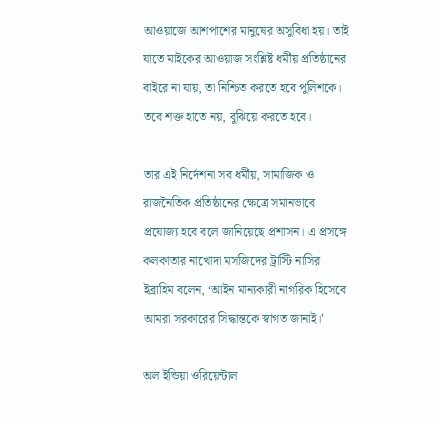আওয়াজে আশপাশের মানুষের অসুবিধা হয়। তাই যাতে মাইকের আওয়াজ সংশ্লিষ্ট ধর্মীয় প্রতিষ্ঠানের বাইরে না যায়, তা নিশ্চিত করতে হবে পুলিশকে। তবে শক্ত হাতে নয়, বুঝিয়ে করতে হবে।

তার এই নির্দেশনা সব ধর্মীয়, সামাজিক ও রাজনৈতিক প্রতিষ্ঠানের ক্ষেত্রে সমানভাবে প্রযোজ্য হবে বলে জানিয়েছে প্রশাসন। এ প্রসঙ্গে কলকাতার নাখোদা মসজিদের ট্রাস্টি নাসির ইব্রাহিম বলেন, ‘আইন মান্যকারী নাগরিক হিসেবে আমরা সরকারের সিদ্ধান্তকে স্বাগত জানাই।’

অল ইন্ডিয়া ওরিয়েন্টাল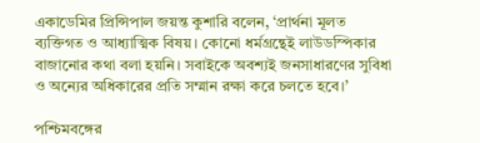একাডেমির প্রিন্সিপাল জয়ন্ত কুশারি বলেন, ‘প্রার্থনা মূলত ব্যক্তিগত ও আধ্যাত্মিক বিষয়। কোনো ধর্মগ্রন্থেই লাউডস্পিকার বাজানোর কথা বলা হয়নি। সবাইকে অবশ্যই জনসাধারণের সুবিধা ও অন্যের অধিকারের প্রতি সম্মান রক্ষা করে চলতে হবে।’

পশ্চিমবঙ্গের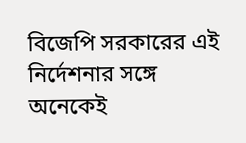বিজেপি সরকারের এই নির্দেশনার সঙ্গে অনেকেই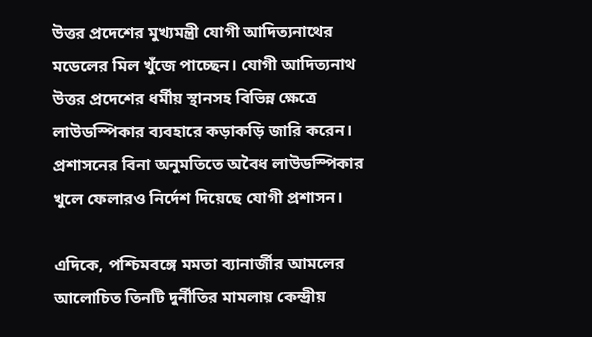উত্তর প্রদেশের মুখ্যমন্ত্রী যোগী আদিত্যনাথের মডেলের মিল খুঁজে পাচ্ছেন। যোগী আদিত্যনাথ উত্তর প্রদেশের ধর্মীয় স্থানসহ বিভিন্ন ক্ষেত্রে লাউডস্পিকার ব্যবহারে কড়াকড়ি জারি করেন। প্রশাসনের বিনা অনুমতিতে অবৈধ লাউডস্পিকার খুলে ফেলারও নির্দেশ দিয়েছে যোগী প্রশাসন।

এদিকে, পশ্চিমবঙ্গে মমতা ব্যানার্জীর আমলের আলোচিত তিনটি দুর্নীতির মামলায় কেন্দ্রীয়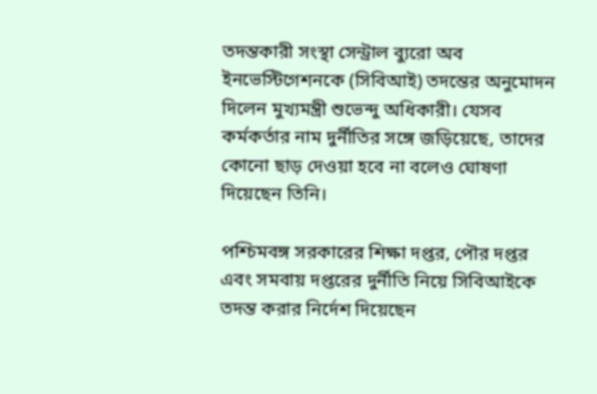তদন্তকারী সংস্থা সেন্ট্রাল ব্যুরো অব ইনভেস্টিগেশনকে (সিবিআই) তদন্তের অনুমোদন দিলেন মুখ্যমন্ত্রী শুভেন্দু অধিকারী। যেসব কর্মকর্তার নাম দুর্নীতির সঙ্গে জড়িয়েছে, তাদের কোনো ছাড় দেওয়া হবে না বলেও ঘোষণা দিয়েছেন তিনি।

পশ্চিমবঙ্গ সরকারের শিক্ষা দপ্তর, পৌর দপ্তর এবং সমবায় দপ্তরের দুর্নীতি নিয়ে সিবিআইকে তদন্ত করার নির্দেশ দিয়েছেন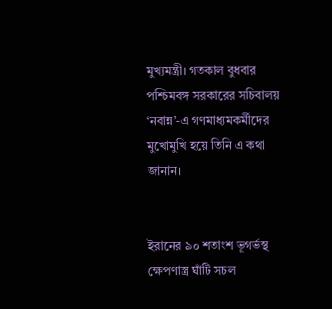মুখ্যমন্ত্রী। গতকাল বুধবার পশ্চিমবঙ্গ সরকারের সচিবালয় ‘নবান্ন’-এ গণমাধ্যমকর্মীদের মুখোমুখি হয়ে তিনি এ কথা জানান।


ইরানের ৯০ শতাংশ ভূগর্ভস্থ ক্ষেপণাস্ত্র ঘাঁটি সচল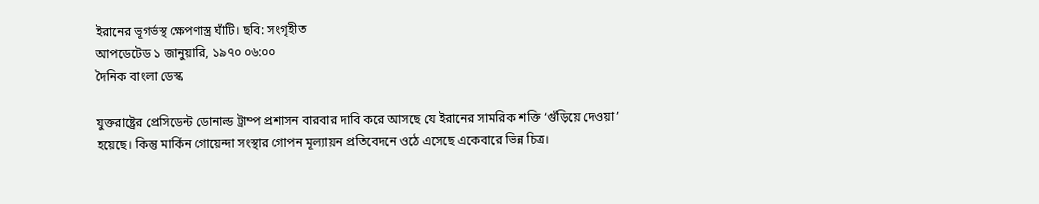ইরানের ভূগর্ভস্থ ক্ষেপণাস্ত্র ঘাঁটি। ছবি: সংগৃহীত
আপডেটেড ১ জানুয়ারি, ১৯৭০ ০৬:০০
দৈনিক বাংলা ডেস্ক

যুক্তরাষ্ট্রের প্রেসিডেন্ট ডোনাল্ড ট্রাম্প প্রশাসন বারবার দাবি করে আসছে যে ইরানের সামরিক শক্তি ‘গুঁড়িয়ে দেওয়া’ হয়েছে। কিন্তু মার্কিন গোয়েন্দা সংস্থার গোপন মূল্যায়ন প্রতিবেদনে ওঠে এসেছে একেবারে ভিন্ন চিত্র।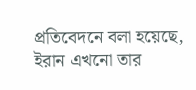প্রতিবেদনে বলা হয়েছে, ইরান এখনো তার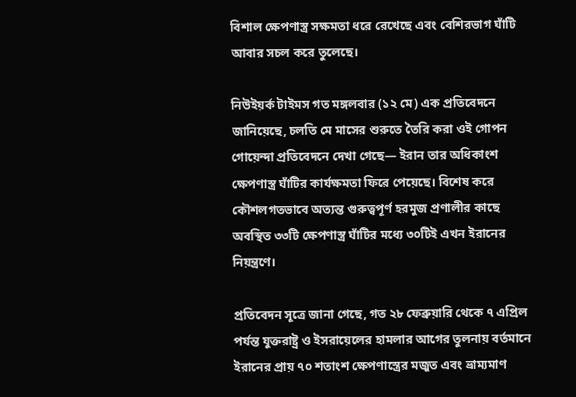বিশাল ক্ষেপণাস্ত্র সক্ষমতা ধরে রেখেছে এবং বেশিরভাগ ঘাঁটি আবার সচল করে তুলেছে।

নিউইয়র্ক টাইমস গত মঙ্গলবার (১২ মে) এক প্রতিবেদনে জানিয়েছে, চলতি মে মাসের শুরুতে তৈরি করা ওই গোপন গোয়েন্দা প্রতিবেদনে দেখা গেছে— ইরান তার অধিকাংশ ক্ষেপণাস্ত্র ঘাঁটির কার্যক্ষমতা ফিরে পেয়েছে। বিশেষ করে কৌশলগতভাবে অত্যন্ত গুরুত্বপূর্ণ হরমুজ প্রণালীর কাছে অবস্থিত ৩৩টি ক্ষেপণাস্ত্র ঘাঁটির মধ্যে ৩০টিই এখন ইরানের নিয়ন্ত্রণে।

প্রতিবেদন সূত্রে জানা গেছে, গত ২৮ ফেব্রুয়ারি থেকে ৭ এপ্রিল পর্যন্ত যুক্তরাষ্ট্র ও ইসরায়েলের হামলার আগের তুলনায় বর্তমানে ইরানের প্রায় ৭০ শতাংশ ক্ষেপণাস্ত্রের মজুত এবং ভ্রাম্যমাণ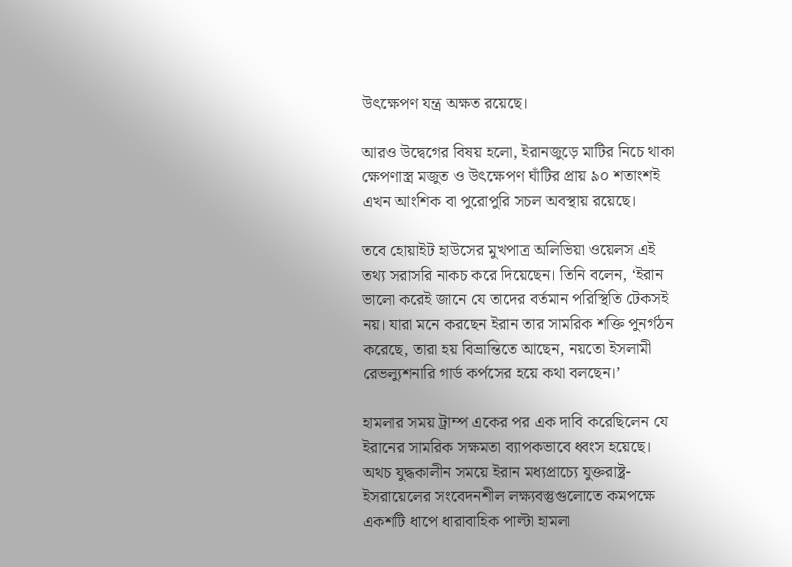উৎক্ষেপণ যন্ত্র অক্ষত রয়েছে।

আরও উদ্বেগের বিষয় হলো, ইরানজুড়ে মাটির নিচে থাকা ক্ষেপণাস্ত্র মজুত ও উৎক্ষেপণ ঘাঁটির প্রায় ৯০ শতাংশই এখন আংশিক বা পুরোপুরি সচল অবস্থায় রয়েছে।

তবে হোয়াইট হাউসের মুখপাত্র অলিভিয়া ওয়েলস এই তথ্য সরাসরি নাকচ করে দিয়েছেন। তিনি বলেন, ‘ইরান ভালো করেই জানে যে তাদের বর্তমান পরিস্থিতি টেকসই নয়। যারা মনে করছেন ইরান তার সামরিক শক্তি পুনর্গঠন করেছে, তারা হয় বিভ্রান্তিতে আছেন, নয়তো ইসলামী রেভল্যুশনারি গার্ড কর্পসের হয়ে কথা বলছেন।’

হামলার সময় ট্রাম্প একের পর এক দাবি করেছিলেন যে ইরানের সামরিক সক্ষমতা ব্যাপকভাবে ধ্বংস হয়েছে। অথচ যুদ্ধকালীন সময়ে ইরান মধ্যপ্রাচ্যে যুক্তরাষ্ট্র-ইসরায়েলের সংবেদনশীল লক্ষ্যবস্তুগুলোতে কমপক্ষে একশটি ধাপে ধারাবাহিক পাল্টা হামলা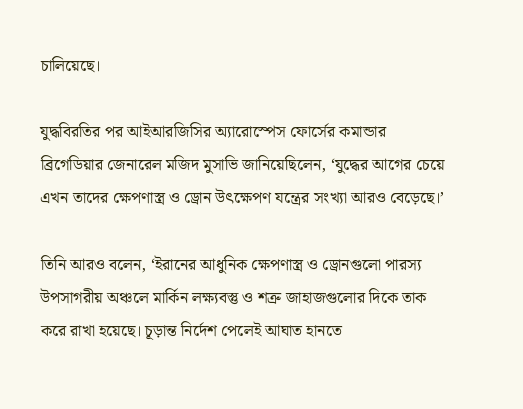চালিয়েছে।

যুদ্ধবিরতির পর আইআরজিসির অ্যারোস্পেস ফোর্সের কমান্ডার ব্রিগেডিয়ার জেনারেল মজিদ মুসাভি জানিয়েছিলেন, ‘যুদ্ধের আগের চেয়ে এখন তাদের ক্ষেপণাস্ত্র ও ড্রোন উৎক্ষেপণ যন্ত্রের সংখ্যা আরও বেড়েছে।’

তিনি আরও বলেন, ‘ইরানের আধুনিক ক্ষেপণাস্ত্র ও ড্রোনগুলো পারস্য উপসাগরীয় অঞ্চলে মার্কিন লক্ষ্যবস্তু ও শত্রু জাহাজগুলোর দিকে তাক করে রাখা হয়েছে। চূড়ান্ত নির্দেশ পেলেই আঘাত হানতে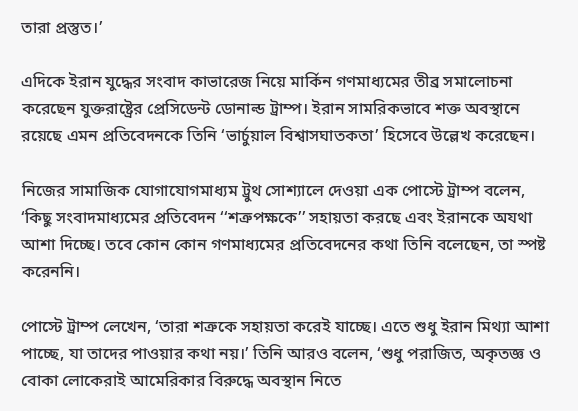তারা প্রস্তুত।’

এদিকে ইরান যুদ্ধের সংবাদ কাভারেজ নিয়ে মার্কিন গণমাধ্যমের তীব্র সমালোচনা করেছেন যুক্তরাষ্ট্রের প্রেসিডেন্ট ডোনাল্ড ট্রাম্প। ইরান সামরিকভাবে শক্ত অবস্থানে রয়েছে এমন প্রতিবেদনকে তিনি ‘ভার্চুয়াল বিশ্বাসঘাতকতা’ হিসেবে উল্লেখ করেছেন।

নিজের সামাজিক যোগাযোগমাধ্যম ট্রুথ সোশ্যালে দেওয়া এক পোস্টে ট্রাম্প বলেন, ‘কিছু সংবাদমাধ্যমের প্রতিবেদন ‘‘শত্রুপক্ষকে’’ সহায়তা করছে এবং ইরানকে অযথা আশা দিচ্ছে। তবে কোন কোন গণমাধ্যমের প্রতিবেদনের কথা তিনি বলেছেন, তা স্পষ্ট করেননি।

পোস্টে ট্রাম্প লেখেন, ‘তারা শত্রুকে সহায়তা করেই যাচ্ছে। এতে শুধু ইরান মিথ্যা আশা পাচ্ছে, যা তাদের পাওয়ার কথা নয়।’ তিনি আরও বলেন, ‘শুধু পরাজিত, অকৃতজ্ঞ ও বোকা লোকেরাই আমেরিকার বিরুদ্ধে অবস্থান নিতে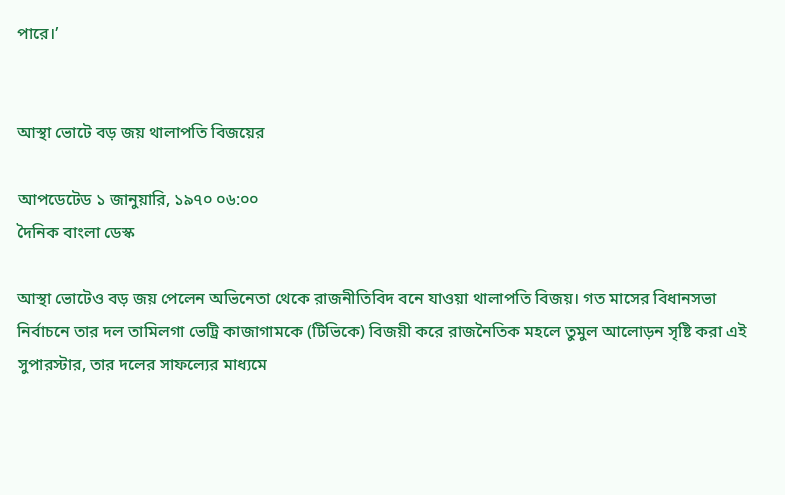পারে।’


আস্থা ভোটে বড় জয় থালাপতি বিজয়ের

আপডেটেড ১ জানুয়ারি, ১৯৭০ ০৬:০০
দৈনিক বাংলা ডেস্ক

আস্থা ভোটেও বড় জয় পেলেন অভিনেতা থেকে রাজনীতিবিদ বনে যাওয়া থালাপতি বিজয়। গত মাসের বিধানসভা নির্বাচনে তার দল তামিলগা ভেট্রি কাজাগামকে (টিভিকে) বিজয়ী করে রাজনৈতিক মহলে তুমুল আলোড়ন সৃষ্টি করা এই সুপারস্টার, তার দলের সাফল্যের মাধ্যমে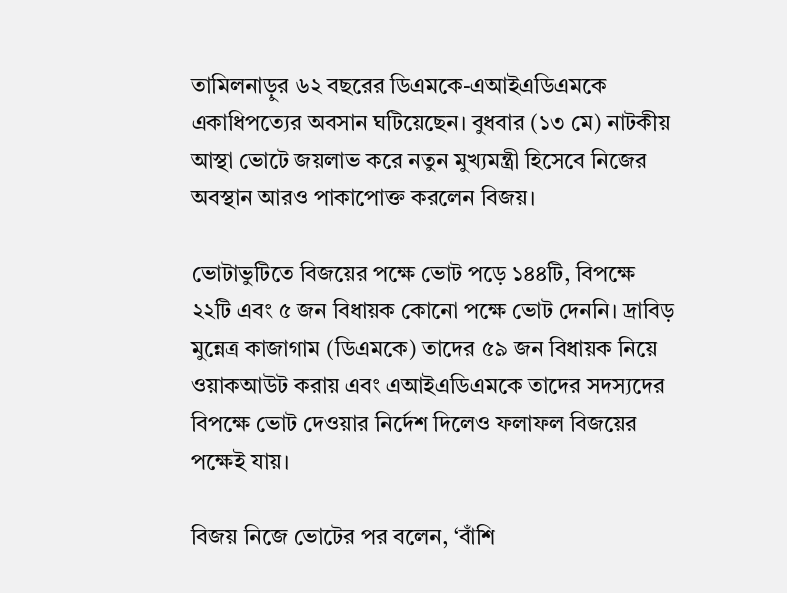তামিলনাড়ুর ৬২ বছরের ডিএমকে-এআইএডিএমকে একাধিপত্যের অবসান ঘটিয়েছেন। বুধবার (১৩ মে) নাটকীয় আস্থা ভোটে জয়লাভ করে নতুন মুখ্যমন্ত্রী হিসেবে নিজের অবস্থান আরও পাকাপোক্ত করলেন বিজয়।

ভোটাভুটিতে বিজয়ের পক্ষে ভোট পড়ে ১৪৪টি, বিপক্ষে ২২টি এবং ৫ জন বিধায়ক কোনো পক্ষে ভোট দেননি। দ্রাবিড় মুন্নেত্র কাজাগাম (ডিএমকে) তাদের ৫৯ জন বিধায়ক নিয়ে ওয়াকআউট করায় এবং এআইএডিএমকে তাদের সদস্যদের বিপক্ষে ভোট দেওয়ার নির্দেশ দিলেও ফলাফল বিজয়ের পক্ষেই যায়।

বিজয় নিজে ভোটের পর বলেন, ‘বাঁশি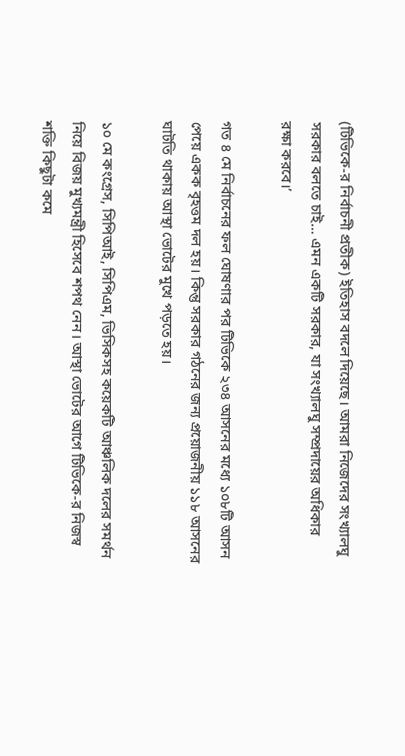(টিভিকে-র নির্বাচনী প্রতীক) ইতিহাস বদলে দিয়েছে। আমরা নিজেদের সংখ্যালঘু সরকার বলতে চাই… এমন একটি সরকার, যা সংখ্যালঘু সম্প্রদায়ের অধিকার রক্ষা করবে।’

গত ৪ মে নির্বাচনের ফল ঘোষণার পর টিভিকে ২৩৪ আসনের মধ্যে ১০৮টি আসন পেয়ে একক বৃহত্তম দল হয়। কিন্তু সরকার গঠনের জন্য প্রয়োজনীয় ১১৮ আসনের ঘাটতি থাকায় আস্থা ভোটের মুখে পড়তে হয়।

১০ মে কংগ্রেস, সিপিআই, সিপিএম, ভিসিকসহ কয়েকটি আঞ্চলিক দলের সমর্থন নিয়ে বিজয় মুখ্যমন্ত্রী হিসেবে শপথ নেন। আস্থা ভোটের আগে টিভিকে-র নিজস্ব শক্তি কিছুটা কমে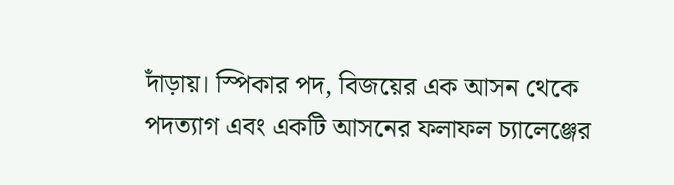দাঁড়ায়। স্পিকার পদ, বিজয়ের এক আসন থেকে পদত্যাগ এবং একটি আসনের ফলাফল চ্যালেঞ্জের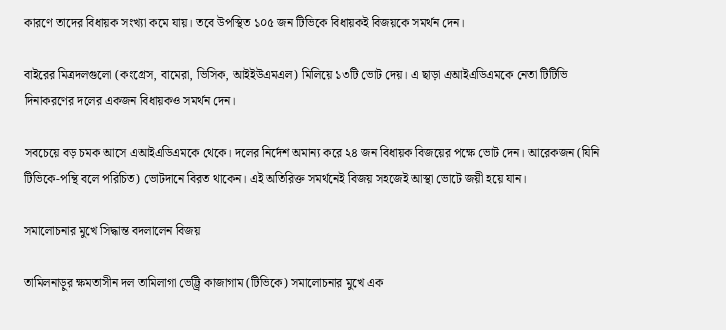কারণে তাদের বিধায়ক সংখ্যা কমে যায়। তবে উপস্থিত ১০৫ জন টিভিকে বিধায়কই বিজয়কে সমর্থন দেন।

বাইরের মিত্রদলগুলো (কংগ্রেস, বামেরা, ভিসিক, আইইউএমএল) মিলিয়ে ১৩টি ভোট দেয়। এ ছাড়া এআইএডিএমকে নেতা টিটিভি দিনাকরণের দলের একজন বিধায়কও সমর্থন দেন।

সবচেয়ে বড় চমক আসে এআইএডিএমকে থেকে। দলের নির্দেশ অমান্য করে ২৪ জন বিধায়ক বিজয়ের পক্ষে ভোট দেন। আরেকজন (যিনি টিভিকে-পন্থি বলে পরিচিত) ভোটদানে বিরত থাকেন। এই অতিরিক্ত সমর্থনেই বিজয় সহজেই আস্থা ভোটে জয়ী হয়ে যান।

সমালোচনার মুখে সিদ্ধান্ত বদলালেন বিজয়

তামিলনাড়ুর ক্ষমতাসীন দল তামিলাগা ভেট্ট্রি কাজাগাম (টিভিকে) সমালোচনার মুখে এক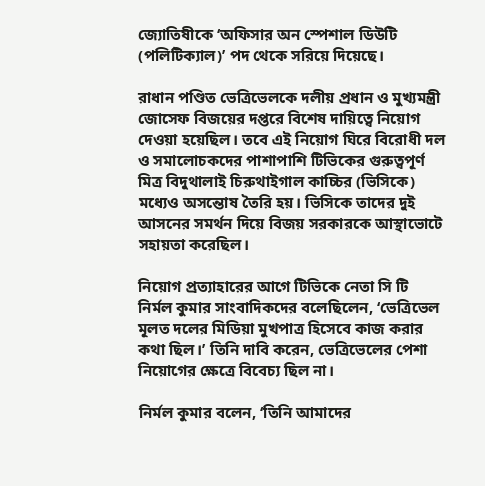জ্যোতিষীকে ‘অফিসার অন স্পেশাল ডিউটি (পলিটিক্যাল)’ পদ থেকে সরিয়ে দিয়েছে।

রাধান পণ্ডিত ভেত্রিভেলকে দলীয় প্রধান ও মুখ্যমন্ত্রী জোসেফ বিজয়ের দপ্তরে বিশেষ দায়িত্বে নিয়োগ দেওয়া হয়েছিল। তবে এই নিয়োগ ঘিরে বিরোধী দল ও সমালোচকদের পাশাপাশি টিভিকের গুরুত্বপূর্ণ মিত্র বিদুথালাই চিরুথাইগাল কাচ্চির (ভিসিকে) মধ্যেও অসন্তোষ তৈরি হয়। ভিসিকে তাদের দুই আসনের সমর্থন দিয়ে বিজয় সরকারকে আস্থাভোটে সহায়তা করেছিল।

নিয়োগ প্রত্যাহারের আগে টিভিকে নেতা সি টি নির্মল কুমার সাংবাদিকদের বলেছিলেন, ‘ভেত্রিভেল মূলত দলের মিডিয়া মুখপাত্র হিসেবে কাজ করার কথা ছিল।’ তিনি দাবি করেন, ভেত্রিভেলের পেশা নিয়োগের ক্ষেত্রে বিবেচ্য ছিল না।

নির্মল কুমার বলেন, ‘তিনি আমাদের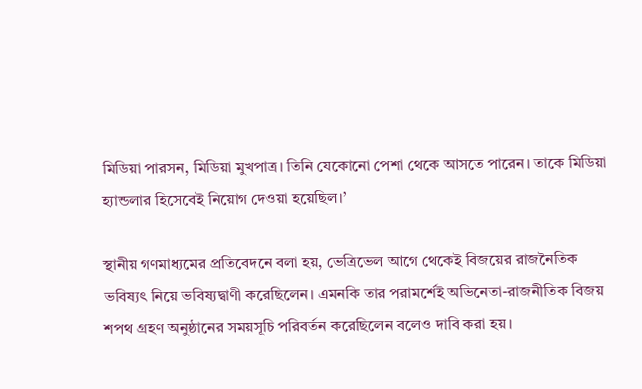মিডিয়া পারসন, মিডিয়া মুখপাত্র। তিনি যেকোনো পেশা থেকে আসতে পারেন। তাকে মিডিয়া হ্যান্ডলার হিসেবেই নিয়োগ দেওয়া হয়েছিল।’

স্থানীয় গণমাধ্যমের প্রতিবেদনে বলা হয়, ভেত্রিভেল আগে থেকেই বিজয়ের রাজনৈতিক ভবিষ্যৎ নিয়ে ভবিষ্যদ্বাণী করেছিলেন। এমনকি তার পরামর্শেই অভিনেতা-রাজনীতিক বিজয় শপথ গ্রহণ অনুষ্ঠানের সময়সূচি পরিবর্তন করেছিলেন বলেও দাবি করা হয়।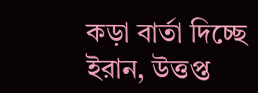কড়া বার্তা দিচ্ছে ইরান, উত্তপ্ত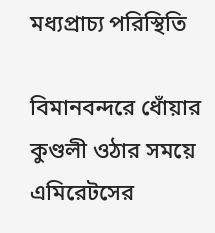মধ্যপ্রাচ্য পরিস্থিতি

বিমানবন্দরে ধোঁয়ার কুণ্ডলী ওঠার সময়ে এমিরেটসের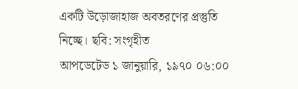একটি উড়োজাহাজ অবতরণের প্রস্তুতি নিচ্ছে। ছবি: সংগৃহীত
আপডেটেড ১ জানুয়ারি, ১৯৭০ ০৬:০০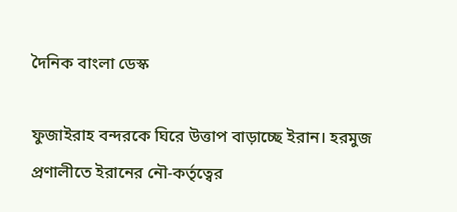দৈনিক বাংলা ডেস্ক

ফুজাইরাহ বন্দরকে ঘিরে উত্তাপ বাড়াচ্ছে ইরান। হরমুজ প্রণালীতে ইরানের নৌ-কর্তৃত্বের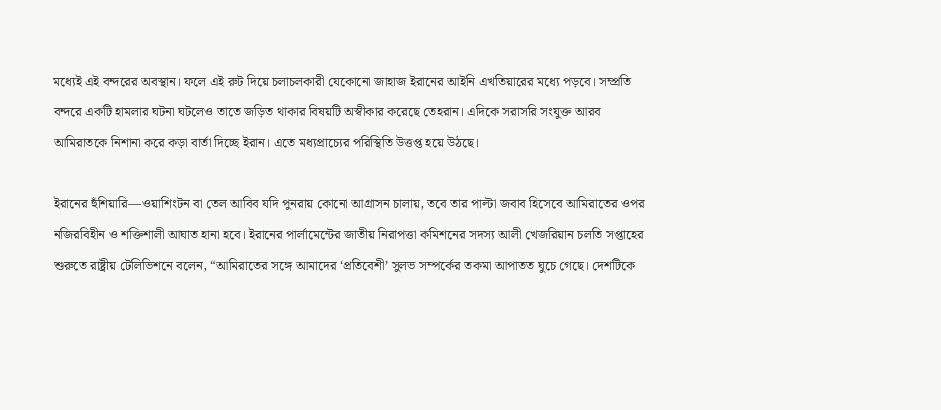মধ্যেই এই বন্দরের অবস্থান। ফলে এই রুট দিয়ে চলাচলকারী যেকোনো জাহাজ ইরানের আইনি এখতিয়ারের মধ্যে পড়বে। সম্প্রতি বন্দরে একটি হামলার ঘটনা ঘটলেও তাতে জড়িত থাকার বিষয়টি অস্বীকার করেছে তেহরান। এদিকে সরাসরি সংযুক্ত আরব আমিরাতকে নিশানা করে কড়া বার্তা দিচ্ছে ইরান। এতে মধ্যপ্রাচ্যের পরিস্থিতি উত্তপ্ত হয়ে উঠছে।

ইরানের হুঁশিয়ারি—ওয়াশিংটন বা তেল আবিব যদি পুনরায় কোনো আগ্রাসন চালায়, তবে তার পাল্টা জবাব হিসেবে আমিরাতের ওপর নজিরবিহীন ও শক্তিশালী আঘাত হানা হবে। ইরানের পার্লামেন্টের জাতীয় নিরাপত্তা কমিশনের সদস্য আলী খেজরিয়ান চলতি সপ্তাহের শুরুতে রাষ্ট্রীয় টেলিভিশনে বলেন, “আমিরাতের সঙ্গে আমাদের ‘প্রতিবেশী’ সুলভ সম্পর্কের তকমা আপাতত ঘুচে গেছে। দেশটিকে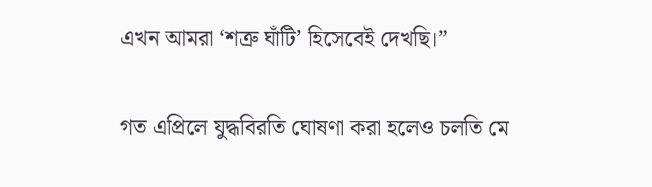এখন আমরা ‘শত্রু ঘাঁটি’ হিসেবেই দেখছি।”

গত এপ্রিলে যুদ্ধবিরতি ঘোষণা করা হলেও চলতি মে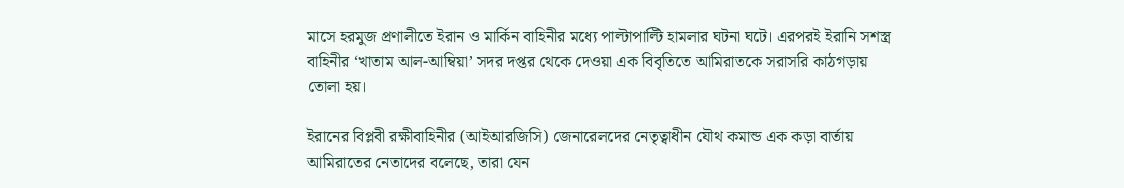মাসে হরমুজ প্রণালীতে ইরান ও মার্কিন বাহিনীর মধ্যে পাল্টাপাল্টি হামলার ঘটনা ঘটে। এরপরই ইরানি সশস্ত্র বাহিনীর ‘খাতাম আল-আম্বিয়া’ সদর দপ্তর থেকে দেওয়া এক বিবৃতিতে আমিরাতকে সরাসরি কাঠগড়ায় তোলা হয়।

ইরানের বিপ্লবী রক্ষীবাহিনীর (আইআরজিসি) জেনারেলদের নেতৃত্বাধীন যৌথ কমান্ড এক কড়া বার্তায় আমিরাতের নেতাদের বলেছে, তারা যেন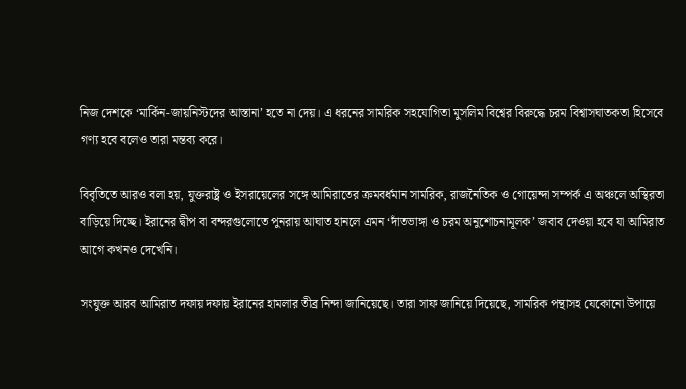নিজ দেশকে ‘মার্কিন-জায়নিস্টদের আস্তানা’ হতে না দেয়। এ ধরনের সামরিক সহযোগিতা মুসলিম বিশ্বের বিরুদ্ধে চরম বিশ্বাসঘাতকতা হিসেবে গণ্য হবে বলেও তারা মন্তব্য করে।

বিবৃতিতে আরও বলা হয়, যুক্তরাষ্ট্র ও ইসরায়েলের সঙ্গে আমিরাতের ক্রমবর্ধমান সামরিক, রাজনৈতিক ও গোয়েন্দা সম্পর্ক এ অঞ্চলে অস্থিরতা বাড়িয়ে দিচ্ছে। ইরানের দ্বীপ বা বন্দরগুলোতে পুনরায় আঘাত হানলে এমন ‘দাঁতভাঙ্গা ও চরম অনুশোচনামূলক’ জবাব দেওয়া হবে যা আমিরাত আগে কখনও দেখেনি।

সংযুক্ত আরব আমিরাত দফায় দফায় ইরানের হামলার তীব্র নিন্দা জানিয়েছে। তারা সাফ জানিয়ে দিয়েছে, সামরিক পন্থাসহ যেকোনো উপায়ে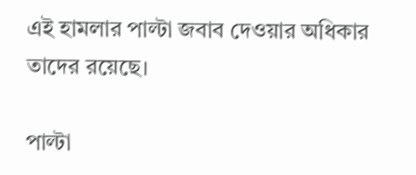এই হামলার পাল্টা জবাব দেওয়ার অধিকার তাদের রয়েছে।

পাল্টা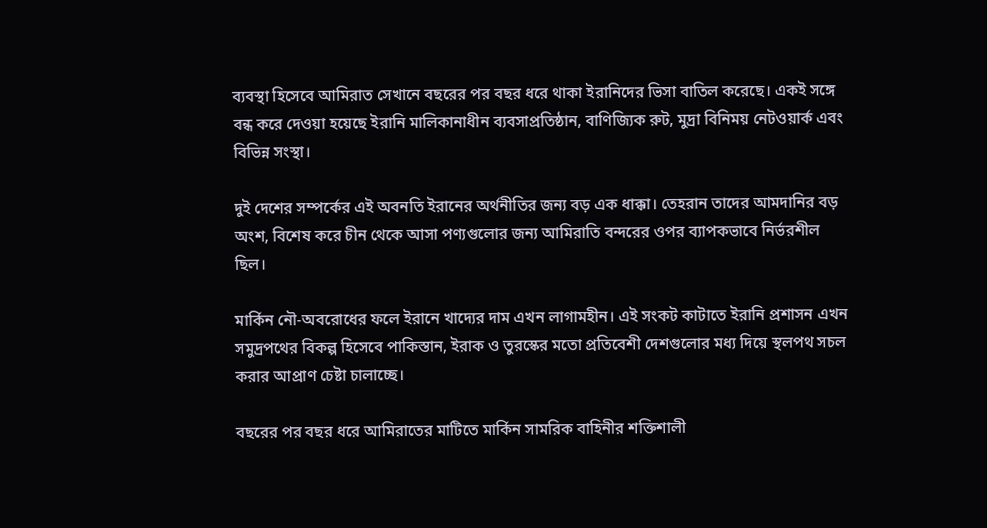ব্যবস্থা হিসেবে আমিরাত সেখানে বছরের পর বছর ধরে থাকা ইরানিদের ভিসা বাতিল করেছে। একই সঙ্গে বন্ধ করে দেওয়া হয়েছে ইরানি মালিকানাধীন ব্যবসাপ্রতিষ্ঠান, বাণিজ্যিক রুট, মুদ্রা বিনিময় নেটওয়ার্ক এবং বিভিন্ন সংস্থা।

দুই দেশের সম্পর্কের এই অবনতি ইরানের অর্থনীতির জন্য বড় এক ধাক্কা। তেহরান তাদের আমদানির বড় অংশ, বিশেষ করে চীন থেকে আসা পণ্যগুলোর জন্য আমিরাতি বন্দরের ওপর ব্যাপকভাবে নির্ভরশীল ছিল।

মার্কিন নৌ-অবরোধের ফলে ইরানে খাদ্যের দাম এখন লাগামহীন। এই সংকট কাটাতে ইরানি প্রশাসন এখন সমুদ্রপথের বিকল্প হিসেবে পাকিস্তান, ইরাক ও তুরস্কের মতো প্রতিবেশী দেশগুলোর মধ্য দিয়ে স্থলপথ সচল করার আপ্রাণ চেষ্টা চালাচ্ছে।

বছরের পর বছর ধরে আমিরাতের মাটিতে মার্কিন সামরিক বাহিনীর শক্তিশালী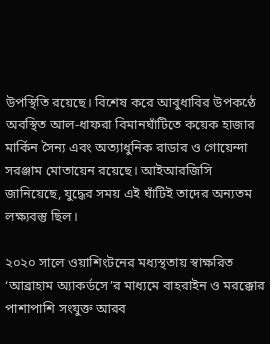উপস্থিতি রয়েছে। বিশেষ করে আবুধাবির উপকণ্ঠে অবস্থিত আল-ধাফরা বিমানঘাঁটিতে কয়েক হাজার মার্কিন সৈন্য এবং অত্যাধুনিক রাডার ও গোয়েন্দা সরঞ্জাম মোতায়েন রয়েছে। আইআরজিসি জানিয়েছে, যুদ্ধের সময় এই ঘাঁটিই তাদের অন্যতম লক্ষ্যবস্তু ছিল।

২০২০ সালে ওয়াশিংটনের মধ্যস্থতায় স্বাক্ষরিত ‘আব্রাহাম অ্যাকর্ডসে’র মাধ্যমে বাহরাইন ও মরক্কোর পাশাপাশি সংযুক্ত আরব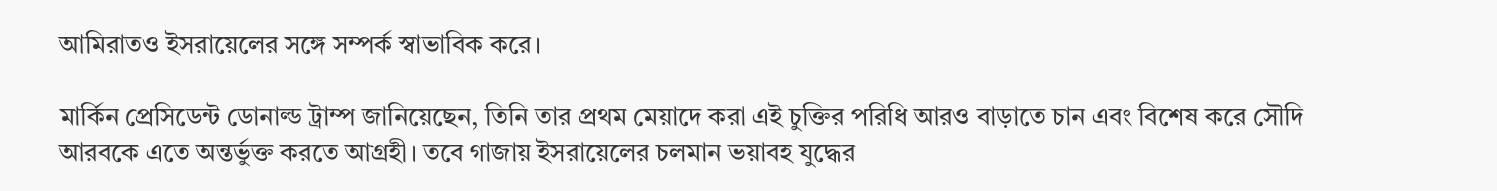আমিরাতও ইসরায়েলের সঙ্গে সম্পর্ক স্বাভাবিক করে।

মার্কিন প্রেসিডেন্ট ডোনাল্ড ট্রাম্প জানিয়েছেন, তিনি তার প্রথম মেয়াদে করা এই চুক্তির পরিধি আরও বাড়াতে চান এবং বিশেষ করে সৌদি আরবকে এতে অন্তর্ভুক্ত করতে আগ্রহী। তবে গাজায় ইসরায়েলের চলমান ভয়াবহ যুদ্ধের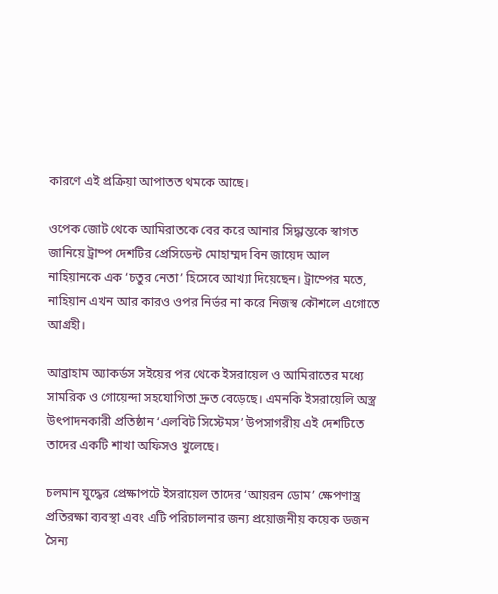কারণে এই প্রক্রিয়া আপাতত থমকে আছে।

ওপেক জোট থেকে আমিরাতকে বের করে আনার সিদ্ধান্তকে স্বাগত জানিয়ে ট্রাম্প দেশটির প্রেসিডেন্ট মোহাম্মদ বিন জায়েদ আল নাহিয়ানকে এক ‘চতুর নেতা’ হিসেবে আখ্যা দিয়েছেন। ট্রাম্পের মতে, নাহিয়ান এখন আর কারও ওপর নির্ভর না করে নিজস্ব কৌশলে এগোতে আগ্রহী।

আব্রাহাম অ্যাকর্ডস সইয়ের পর থেকে ইসরায়েল ও আমিরাতের মধ্যে সামরিক ও গোয়েন্দা সহযোগিতা দ্রুত বেড়েছে। এমনকি ইসরায়েলি অস্ত্র উৎপাদনকারী প্রতিষ্ঠান ‘এলবিট সিস্টেমস’ উপসাগরীয় এই দেশটিতে তাদের একটি শাখা অফিসও খুলেছে।

চলমান যুদ্ধের প্রেক্ষাপটে ইসরায়েল তাদের ‘আয়রন ডোম’ ক্ষেপণাস্ত্র প্রতিরক্ষা ব্যবস্থা এবং এটি পরিচালনার জন্য প্রয়োজনীয় কয়েক ডজন সৈন্য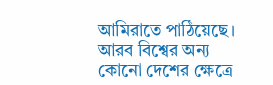আমিরাতে পাঠিয়েছে। আরব বিশ্বের অন্য কোনো দেশের ক্ষেত্রে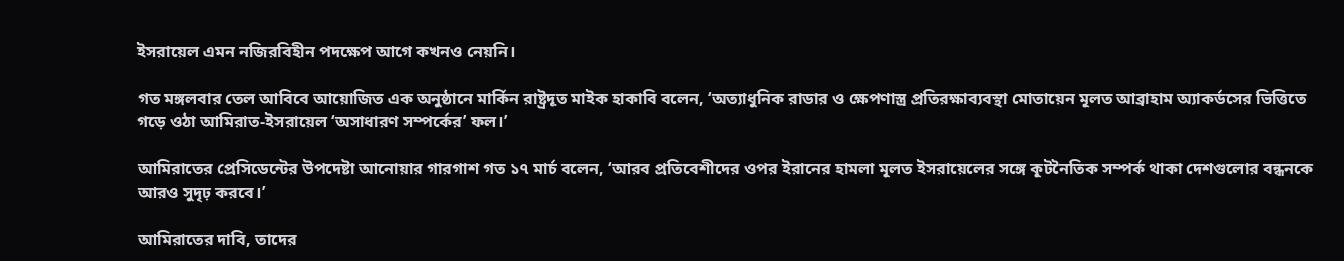ইসরায়েল এমন নজিরবিহীন পদক্ষেপ আগে কখনও নেয়নি।

গত মঙ্গলবার তেল আবিবে আয়োজিত এক অনুষ্ঠানে মার্কিন রাষ্ট্রদূত মাইক হাকাবি বলেন, ‘অত্যাধুনিক রাডার ও ক্ষেপণাস্ত্র প্রতিরক্ষাব্যবস্থা মোতায়েন মূলত আব্রাহাম অ্যাকর্ডসের ভিত্তিতে গড়ে ওঠা আমিরাত-ইসরায়েল ‘অসাধারণ সম্পর্কের’ ফল।’

আমিরাতের প্রেসিডেন্টের উপদেষ্টা আনোয়ার গারগাশ গত ১৭ মার্চ বলেন, ‘আরব প্রতিবেশীদের ওপর ইরানের হামলা মূলত ইসরায়েলের সঙ্গে কূটনৈতিক সম্পর্ক থাকা দেশগুলোর বন্ধনকে আরও সুদৃঢ় করবে।’

আমিরাতের দাবি, তাদের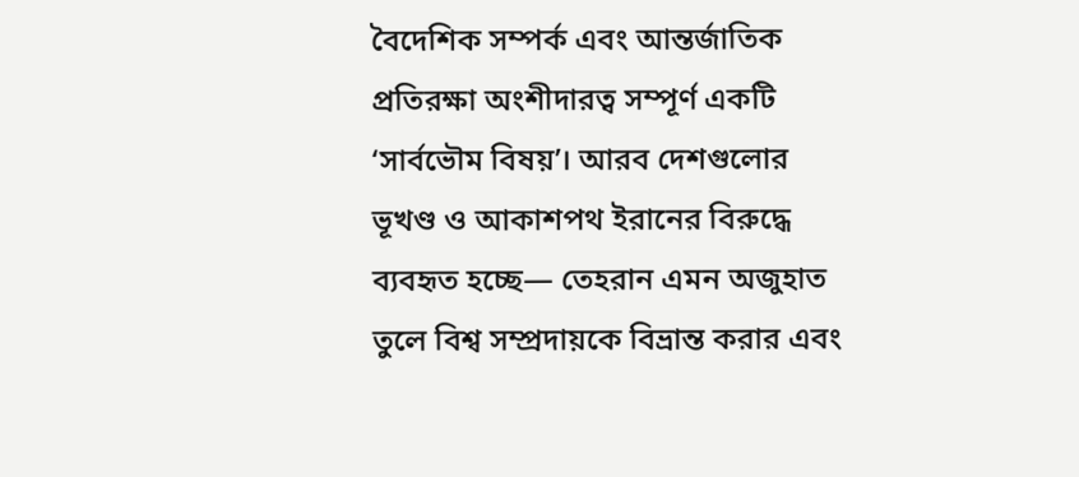বৈদেশিক সম্পর্ক এবং আন্তর্জাতিক প্রতিরক্ষা অংশীদারত্ব সম্পূর্ণ একটি ‘সার্বভৌম বিষয়’। আরব দেশগুলোর ভূখণ্ড ও আকাশপথ ইরানের বিরুদ্ধে ব্যবহৃত হচ্ছে— তেহরান এমন অজুহাত তুলে বিশ্ব সম্প্রদায়কে বিভ্রান্ত করার এবং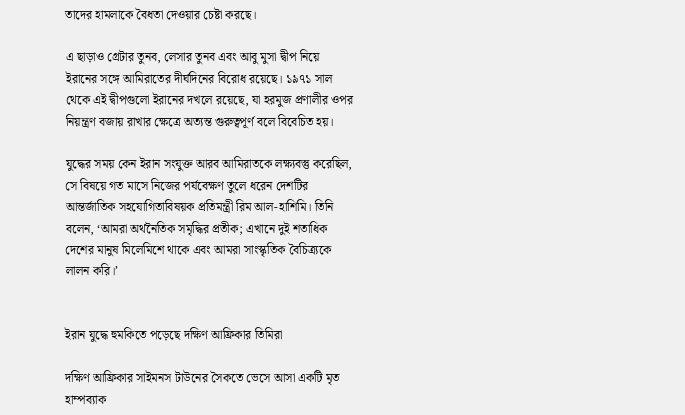তাদের হামলাকে বৈধতা দেওয়ার চেষ্টা করছে।

এ ছাড়াও গ্রেটার তুনব, লেসার তুনব এবং আবু মুসা দ্বীপ নিয়ে ইরানের সঙ্গে আমিরাতের দীর্ঘদিনের বিরোধ রয়েছে। ১৯৭১ সাল থেকে এই দ্বীপগুলো ইরানের দখলে রয়েছে, যা হরমুজ প্রণালীর ওপর নিয়ন্ত্রণ বজায় রাখার ক্ষেত্রে অত্যন্ত গুরুত্বপূর্ণ বলে বিবেচিত হয়।

যুদ্ধের সময় কেন ইরান সংযুক্ত আরব আমিরাতকে লক্ষ্যবস্তু করেছিল, সে বিষয়ে গত মাসে নিজের পর্যবেক্ষণ তুলে ধরেন দেশটির আন্তর্জাতিক সহযোগিতাবিষয়ক প্রতিমন্ত্রী রিম আল-হাশিমি। তিনি বলেন, ‘আমরা অর্থনৈতিক সমৃদ্ধির প্রতীক; এখানে দুই শতাধিক দেশের মানুষ মিলেমিশে থাকে এবং আমরা সাংস্কৃতিক বৈচিত্র্যকে লালন করি।’


ইরান যুদ্ধে হুমকিতে পড়েছে দক্ষিণ আফ্রিকার তিমিরা

দক্ষিণ আফ্রিকার সাইমনস টাউনের সৈকতে ভেসে আসা একটি মৃত হাম্পব্যাক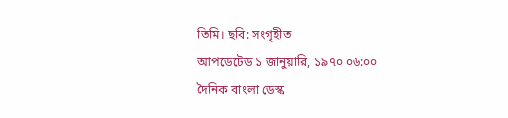তিমি। ছবি: সংগৃহীত
আপডেটেড ১ জানুয়ারি, ১৯৭০ ০৬:০০
দৈনিক বাংলা ডেস্ক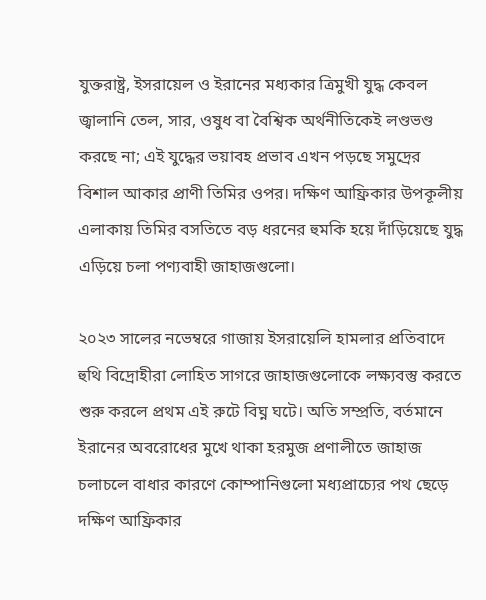যুক্তরাষ্ট্র, ইসরায়েল ও ইরানের মধ্যকার ত্রিমুখী যুদ্ধ কেবল জ্বালানি তেল, সার, ওষুধ বা বৈশ্বিক অর্থনীতিকেই লণ্ডভণ্ড করছে না; এই যুদ্ধের ভয়াবহ প্রভাব এখন পড়ছে সমুদ্রের বিশাল আকার প্রাণী তিমির ওপর। দক্ষিণ আফ্রিকার উপকূলীয় এলাকায় তিমির বসতিতে বড় ধরনের হুমকি হয়ে দাঁড়িয়েছে যুদ্ধ এড়িয়ে চলা পণ্যবাহী জাহাজগুলো।

২০২৩ সালের নভেম্বরে গাজায় ইসরায়েলি হামলার প্রতিবাদে হুথি বিদ্রোহীরা লোহিত সাগরে জাহাজগুলোকে লক্ষ্যবস্তু করতে শুরু করলে প্রথম এই রুটে বিঘ্ন ঘটে। অতি সম্প্রতি, বর্তমানে ইরানের অবরোধের মুখে থাকা হরমুজ প্রণালীতে জাহাজ চলাচলে বাধার কারণে কোম্পানিগুলো মধ্যপ্রাচ্যের পথ ছেড়ে দক্ষিণ আফ্রিকার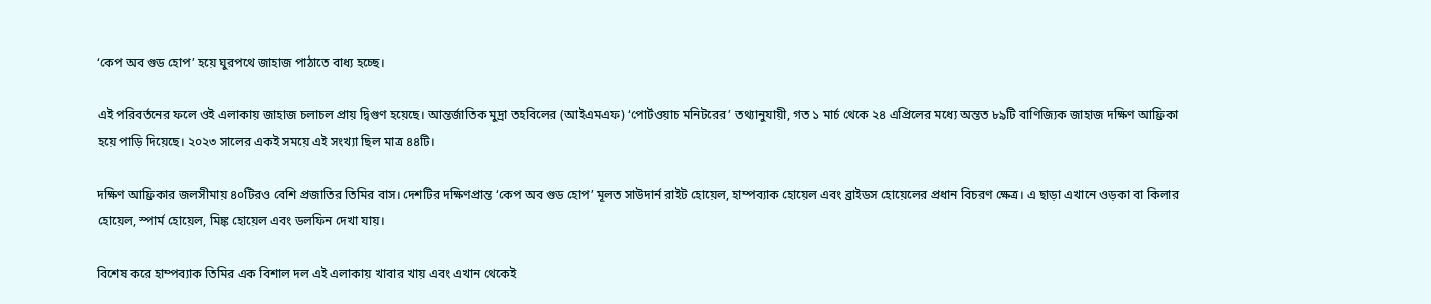‘কেপ অব গুড হোপ’ হয়ে ঘুরপথে জাহাজ পাঠাতে বাধ্য হচ্ছে।

এই পরিবর্তনের ফলে ওই এলাকায় জাহাজ চলাচল প্রায় দ্বিগুণ হয়েছে। আন্তর্জাতিক মুদ্রা তহবিলের (আইএমএফ) ‘পোর্টওয়াচ মনিটরের’ তথ্যানুযায়ী, গত ১ মার্চ থেকে ২৪ এপ্রিলের মধ্যে অন্তত ৮৯টি বাণিজ্যিক জাহাজ দক্ষিণ আফ্রিকা হয়ে পাড়ি দিয়েছে। ২০২৩ সালের একই সময়ে এই সংখ্যা ছিল মাত্র ৪৪টি।

দক্ষিণ আফ্রিকার জলসীমায় ৪০টিরও বেশি প্রজাতির তিমির বাস। দেশটির দক্ষিণপ্রান্ত ‘কেপ অব গুড হোপ’ মূলত সাউদার্ন রাইট হোয়েল, হাম্পব্যাক হোয়েল এবং ব্রাইডস হোয়েলের প্রধান বিচরণ ক্ষেত্র। এ ছাড়া এখানে ওড়কা বা কিলার হোয়েল, স্পার্ম হোয়েল, মিঙ্ক হোয়েল এবং ডলফিন দেখা যায়।

বিশেষ করে হাম্পব্যাক তিমির এক বিশাল দল এই এলাকায় খাবার খায় এবং এখান থেকেই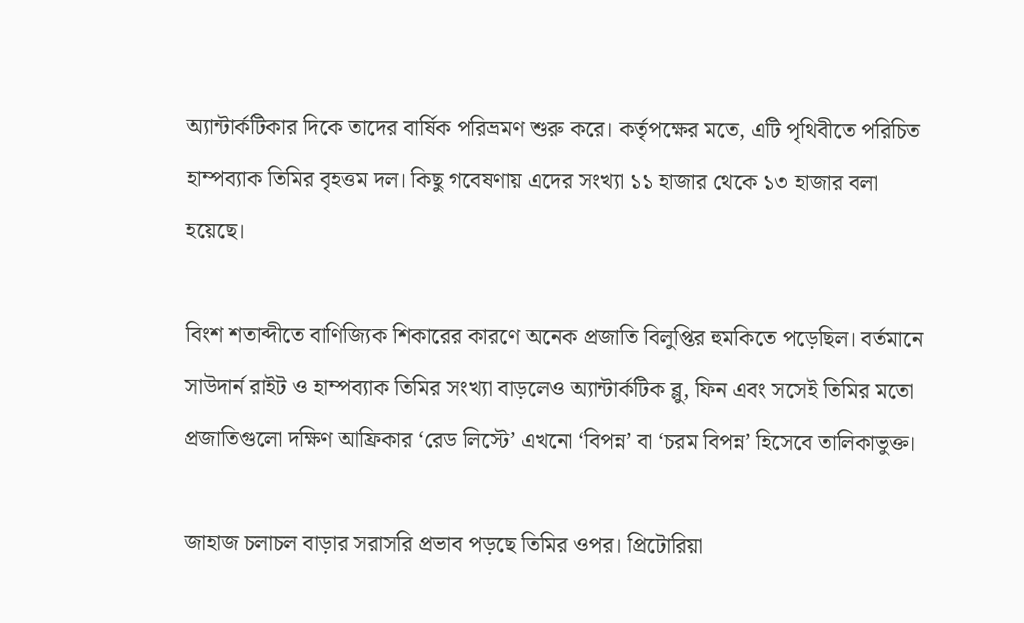অ্যান্টার্কটিকার দিকে তাদের বার্ষিক পরিভ্রমণ শুরু করে। কর্তৃপক্ষের মতে, এটি পৃথিবীতে পরিচিত হাম্পব্যাক তিমির বৃহত্তম দল। কিছু গবেষণায় এদের সংখ্যা ১১ হাজার থেকে ১৩ হাজার বলা হয়েছে।

বিংশ শতাব্দীতে বাণিজ্যিক শিকারের কারণে অনেক প্রজাতি বিলুপ্তির হুমকিতে পড়েছিল। বর্তমানে সাউদার্ন রাইট ও হাম্পব্যাক তিমির সংখ্যা বাড়লেও অ্যান্টার্কটিক ব্লু, ফিন এবং সসেই তিমির মতো প্রজাতিগুলো দক্ষিণ আফ্রিকার ‘রেড লিস্টে’ এখনো ‘বিপন্ন’ বা ‘চরম বিপন্ন’ হিসেবে তালিকাভুক্ত।

জাহাজ চলাচল বাড়ার সরাসরি প্রভাব পড়ছে তিমির ওপর। প্রিটোরিয়া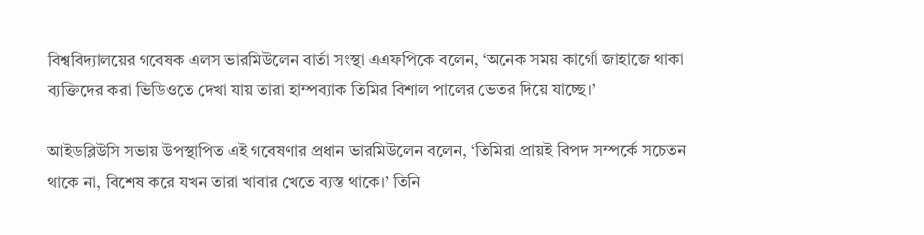বিশ্ববিদ্যালয়ের গবেষক এলস ভারমিউলেন বার্তা সংস্থা এএফপিকে বলেন, ‘অনেক সময় কার্গো জাহাজে থাকা ব্যক্তিদের করা ভিডিওতে দেখা যায় তারা হাম্পব্যাক তিমির বিশাল পালের ভেতর দিয়ে যাচ্ছে।’

আইডব্লিউসি সভায় উপস্থাপিত এই গবেষণার প্রধান ভারমিউলেন বলেন, ‘তিমিরা প্রায়ই বিপদ সম্পর্কে সচেতন থাকে না, বিশেষ করে যখন তারা খাবার খেতে ব্যস্ত থাকে।’ তিনি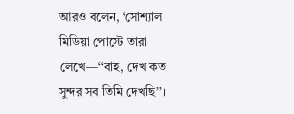আরও বলেন, ‘সোশ্যাল মিডিয়া পোস্টে তারা লেখে—‘‘বাহ, দেখ কত সুন্দর সব তিমি দেখছি’’।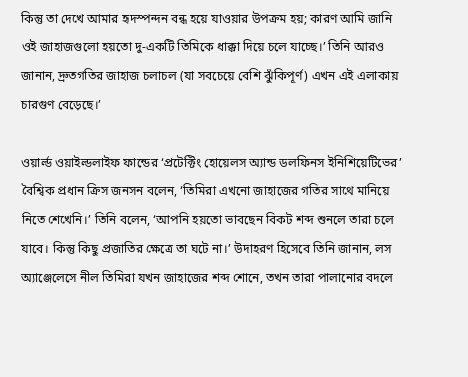কিন্তু তা দেখে আমার হৃদস্পন্দন বন্ধ হয়ে যাওয়ার উপক্রম হয়; কারণ আমি জানি ওই জাহাজগুলো হয়তো দু-একটি তিমিকে ধাক্কা দিয়ে চলে যাচ্ছে।’ তিনি আরও জানান, দ্রুতগতির জাহাজ চলাচল (যা সবচেয়ে বেশি ঝুঁকিপূর্ণ) এখন এই এলাকায় চারগুণ বেড়েছে।’

ওয়ার্ল্ড ওয়াইল্ডলাইফ ফান্ডের ‘প্রটেক্টিং হোয়েলস অ্যান্ড ডলফিনস ইনিশিয়েটিভের’ বৈশ্বিক প্রধান ক্রিস জনসন বলেন, ‘তিমিরা এখনো জাহাজের গতির সাথে মানিয়ে নিতে শেখেনি।’ তিনি বলেন, ‘আপনি হয়তো ভাবছেন বিকট শব্দ শুনলে তারা চলে যাবে। কিন্তু কিছু প্রজাতির ক্ষেত্রে তা ঘটে না।’ উদাহরণ হিসেবে তিনি জানান, লস অ্যাঞ্জেলেসে নীল তিমিরা যখন জাহাজের শব্দ শোনে, তখন তারা পালানোর বদলে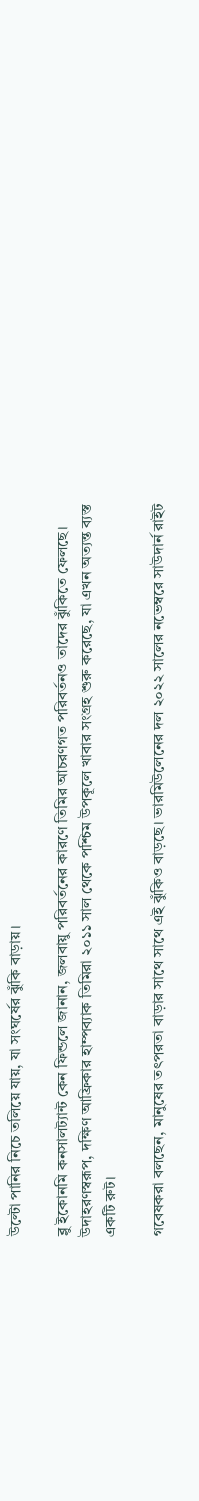উল্টো পানির নিচে তলিয়ে যায়, যা সংঘর্ষের ঝুঁকি বাড়ায়।

ব্লু ইকোনমি কনসালট্যান্ট কেন ফিন্ডলে জানান, জলবায়ু পরিবর্তনের কারণে তিমির আচরণগত পরিবর্তনও তাদের ঝুঁকিতে ফেলছে। উদাহরণস্বরূপ, দক্ষিণ আফ্রিকার হাম্পব্যাক তিমিরা ২০১১ সাল থেকে পশ্চিম উপকূলে খাবার সংগ্রহ শুরু করেছে, যা এখন অত্যন্ত ব্যস্ত একটি রুট।

গবেষকরা বলছেন, মানুষের তৎপরতা বাড়ার সাথে সাথে এই ঝুঁকিও বাড়ছে। ভারমিউলেনের দল ২০২২ সালের নভেম্বরে সাউদার্ন রাইট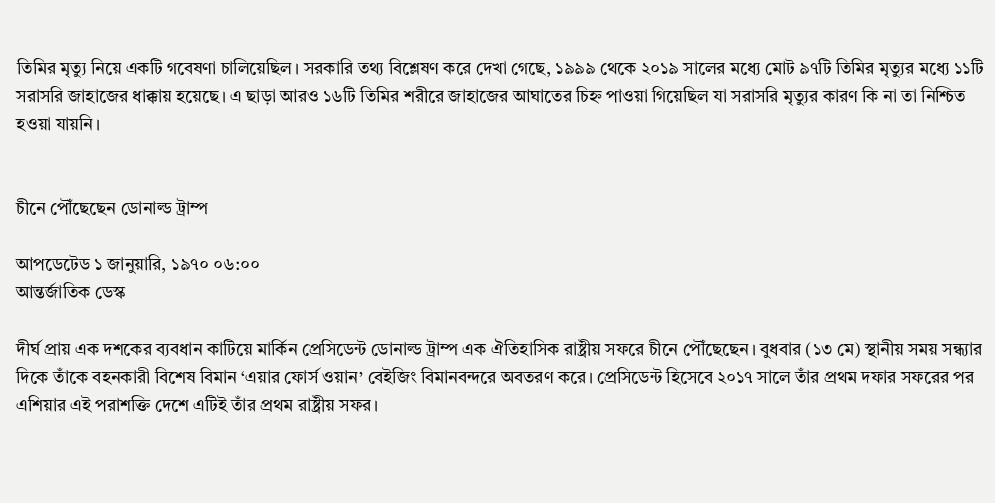তিমির মৃত্যু নিয়ে একটি গবেষণা চালিয়েছিল। সরকারি তথ্য বিশ্লেষণ করে দেখা গেছে, ১৯৯৯ থেকে ২০১৯ সালের মধ্যে মোট ৯৭টি তিমির মৃত্যুর মধ্যে ১১টি সরাসরি জাহাজের ধাক্কায় হয়েছে। এ ছাড়া আরও ১৬টি তিমির শরীরে জাহাজের আঘাতের চিহ্ন পাওয়া গিয়েছিল যা সরাসরি মৃত্যুর কারণ কি না তা নিশ্চিত হওয়া যায়নি।


চীনে পৌঁছেছেন ডোনাল্ড ট্রাম্প

আপডেটেড ১ জানুয়ারি, ১৯৭০ ০৬:০০
আন্তর্জাতিক ডেস্ক

দীর্ঘ প্রায় এক দশকের ব্যবধান কাটিয়ে মার্কিন প্রেসিডেন্ট ডোনাল্ড ট্রাম্প এক ঐতিহাসিক রাষ্ট্রীয় সফরে চীনে পৌঁছেছেন। বুধবার (১৩ মে) স্থানীয় সময় সন্ধ্যার দিকে তাঁকে বহনকারী বিশেষ বিমান ‘এয়ার ফোর্স ওয়ান’ বেইজিং বিমানবন্দরে অবতরণ করে। প্রেসিডেন্ট হিসেবে ২০১৭ সালে তাঁর প্রথম দফার সফরের পর এশিয়ার এই পরাশক্তি দেশে এটিই তাঁর প্রথম রাষ্ট্রীয় সফর।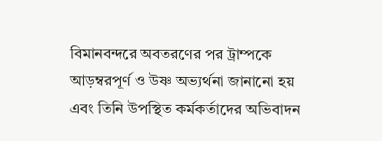বিমানবন্দরে অবতরণের পর ট্রাম্পকে আড়ম্বরপূর্ণ ও উষ্ণ অভ্যর্থনা জানানো হয় এবং তিনি উপস্থিত কর্মকর্তাদের অভিবাদন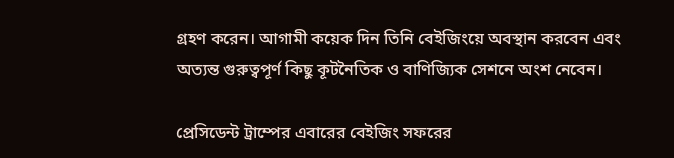গ্রহণ করেন। আগামী কয়েক দিন তিনি বেইজিংয়ে অবস্থান করবেন এবং অত্যন্ত গুরুত্বপূর্ণ কিছু কূটনৈতিক ও বাণিজ্যিক সেশনে অংশ নেবেন।

প্রেসিডেন্ট ট্রাম্পের এবারের বেইজিং সফরের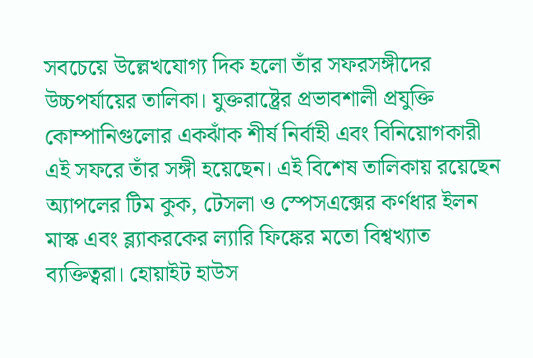সবচেয়ে উল্লেখযোগ্য দিক হলো তাঁর সফরসঙ্গীদের উচ্চপর্যায়ের তালিকা। যুক্তরাষ্ট্রের প্রভাবশালী প্রযুক্তি কোম্পানিগুলোর একঝাঁক শীর্ষ নির্বাহী এবং বিনিয়োগকারী এই সফরে তাঁর সঙ্গী হয়েছেন। এই বিশেষ তালিকায় রয়েছেন অ্যাপলের টিম কুক, টেসলা ও স্পেসএক্সের কর্ণধার ইলন মাস্ক এবং ব্ল্যাকরকের ল্যারি ফিঙ্কের মতো বিশ্বখ্যাত ব্যক্তিত্বরা। হোয়াইট হাউস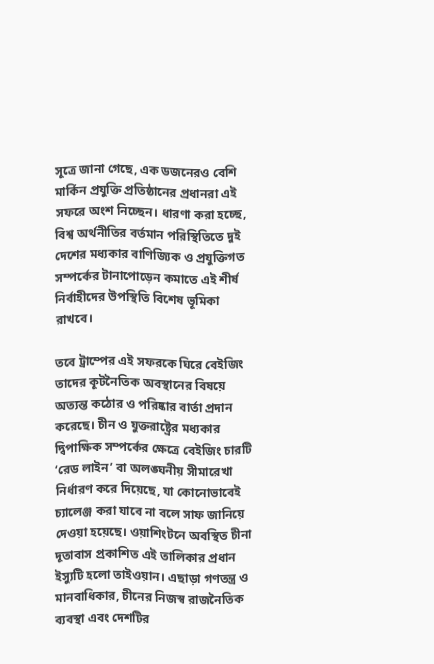সূত্রে জানা গেছে, এক ডজনেরও বেশি মার্কিন প্রযুক্তি প্রতিষ্ঠানের প্রধানরা এই সফরে অংশ নিচ্ছেন। ধারণা করা হচ্ছে, বিশ্ব অর্থনীতির বর্তমান পরিস্থিতিতে দুই দেশের মধ্যকার বাণিজ্যিক ও প্রযুক্তিগত সম্পর্কের টানাপোড়েন কমাতে এই শীর্ষ নির্বাহীদের উপস্থিতি বিশেষ ভূমিকা রাখবে।

তবে ট্রাম্পের এই সফরকে ঘিরে বেইজিং তাদের কূটনৈতিক অবস্থানের বিষয়ে অত্যন্ত কঠোর ও পরিষ্কার বার্তা প্রদান করেছে। চীন ও যুক্তরাষ্ট্রের মধ্যকার দ্বিপাক্ষিক সম্পর্কের ক্ষেত্রে বেইজিং চারটি ‘রেড লাইন’ বা অলঙ্ঘনীয় সীমারেখা নির্ধারণ করে দিয়েছে, যা কোনোভাবেই চ্যালেঞ্জ করা যাবে না বলে সাফ জানিয়ে দেওয়া হয়েছে। ওয়াশিংটনে অবস্থিত চীনা দূতাবাস প্রকাশিত এই তালিকার প্রধান ইস্যুটি হলো তাইওয়ান। এছাড়া গণতন্ত্র ও মানবাধিকার, চীনের নিজস্ব রাজনৈতিক ব্যবস্থা এবং দেশটির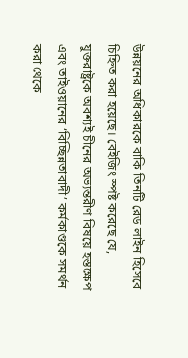উন্নয়নের অধিকারকে বাকি তিনটি রেড লাইন হিসেবে চিহ্নিত করা হয়েছে। বেইজিং স্পষ্ট করেছে যে, যুক্তরাষ্ট্রকে অবশ্যই চীনের অভ্যন্তরীণ বিষয়ে হস্তক্ষেপ এবং তাইওয়ানের ‘বিচ্ছিন্নতাবাদী’ কর্মকাণ্ডকে সমর্থন করা থেকে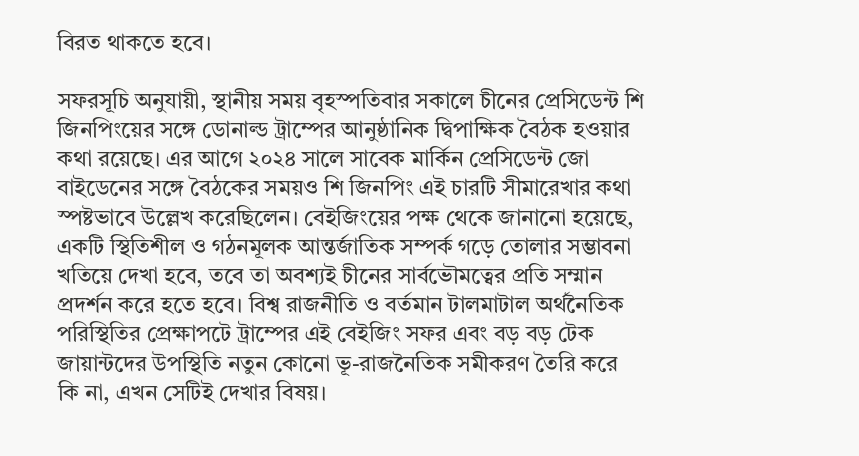বিরত থাকতে হবে।

সফরসূচি অনুযায়ী, স্থানীয় সময় বৃহস্পতিবার সকালে চীনের প্রেসিডেন্ট শি জিনপিংয়ের সঙ্গে ডোনাল্ড ট্রাম্পের আনুষ্ঠানিক দ্বিপাক্ষিক বৈঠক হওয়ার কথা রয়েছে। এর আগে ২০২৪ সালে সাবেক মার্কিন প্রেসিডেন্ট জো বাইডেনের সঙ্গে বৈঠকের সময়ও শি জিনপিং এই চারটি সীমারেখার কথা স্পষ্টভাবে উল্লেখ করেছিলেন। বেইজিংয়ের পক্ষ থেকে জানানো হয়েছে, একটি স্থিতিশীল ও গঠনমূলক আন্তর্জাতিক সম্পর্ক গড়ে তোলার সম্ভাবনা খতিয়ে দেখা হবে, তবে তা অবশ্যই চীনের সার্বভৌমত্বের প্রতি সম্মান প্রদর্শন করে হতে হবে। বিশ্ব রাজনীতি ও বর্তমান টালমাটাল অর্থনৈতিক পরিস্থিতির প্রেক্ষাপটে ট্রাম্পের এই বেইজিং সফর এবং বড় বড় টেক জায়ান্টদের উপস্থিতি নতুন কোনো ভূ-রাজনৈতিক সমীকরণ তৈরি করে কি না, এখন সেটিই দেখার বিষয়।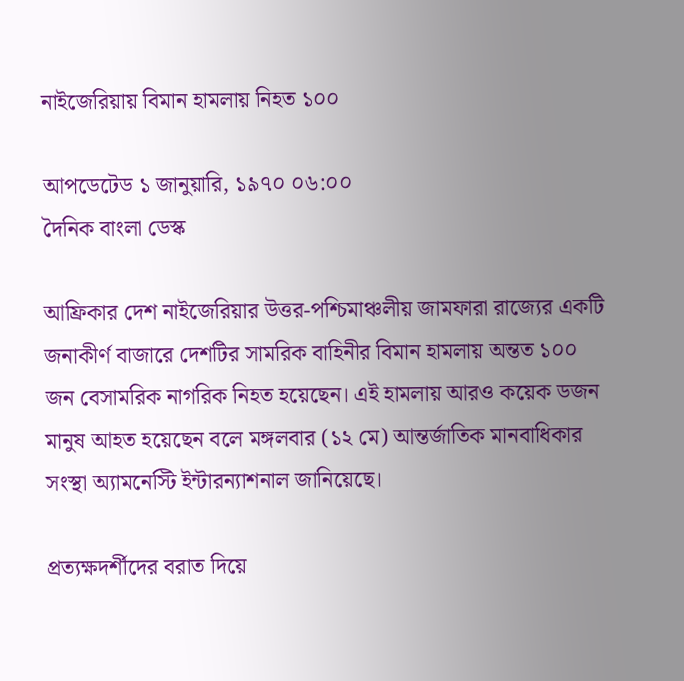নাইজেরিয়ায় বিমান হামলায় নিহত ১০০

আপডেটেড ১ জানুয়ারি, ১৯৭০ ০৬:০০
দৈনিক বাংলা ডেস্ক

আফ্রিকার দেশ নাইজেরিয়ার উত্তর-পশ্চিমাঞ্চলীয় জামফারা রাজ্যের একটি জনাকীর্ণ বাজারে দেশটির সামরিক বাহিনীর বিমান হামলায় অন্তত ১০০ জন বেসামরিক নাগরিক নিহত হয়েছেন। এই হামলায় আরও কয়েক ডজন মানুষ আহত হয়েছেন বলে মঙ্গলবার (১২ মে) আন্তর্জাতিক মানবাধিকার সংস্থা অ্যামনেস্টি ইন্টারন্যাশনাল জানিয়েছে।

প্রত্যক্ষদর্শীদের বরাত দিয়ে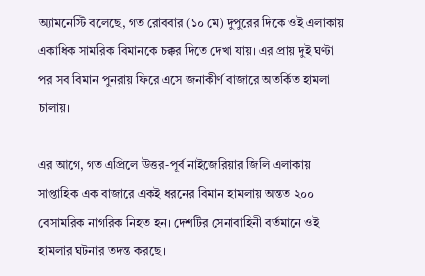অ্যামনেস্টি বলেছে, গত রোববার (১০ মে) দুপুরের দিকে ওই এলাকায় একাধিক সামরিক বিমানকে চক্কর দিতে দেখা যায়। এর প্রায় দুই ঘণ্টা পর সব বিমান পুনরায় ফিরে এসে জনাকীর্ণ বাজারে অতর্কিত হামলা চালায়।

এর আগে, গত এপ্রিলে উত্তর-পূর্ব নাইজেরিয়ার জিলি এলাকায় সাপ্তাহিক এক বাজারে একই ধরনের বিমান হামলায় অন্তত ২০০ বেসামরিক নাগরিক নিহত হন। দেশটির সেনাবাহিনী বর্তমানে ওই হামলার ঘটনার তদন্ত করছে।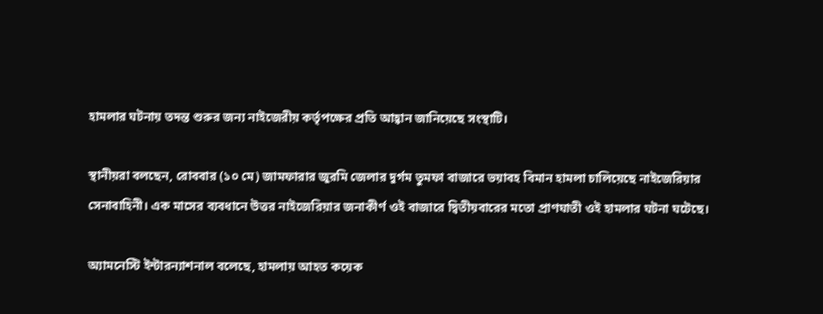হামলার ঘটনায় তদন্ত শুরুর জন্য নাইজেরীয় কর্তৃপক্ষের প্রতি আহ্বান জানিয়েছে সংস্থাটি।

স্থানীয়রা বলছেন, রোববার (১০ মে) জামফারার জুরমি জেলার দুর্গম তুমফা বাজারে ভয়াবহ বিমান হামলা চালিয়েছে নাইজেরিয়ার সেনাবাহিনী। এক মাসের ব্যবধানে উত্তর নাইজেরিয়ার জনাকীর্ণ ওই বাজারে দ্বিতীয়বারের মতো প্রাণঘাতী ওই হামলার ঘটনা ঘটেছে।

অ্যামনেস্টি ইন্টারন্যাশনাল বলেছে, হামলায় আহত কয়েক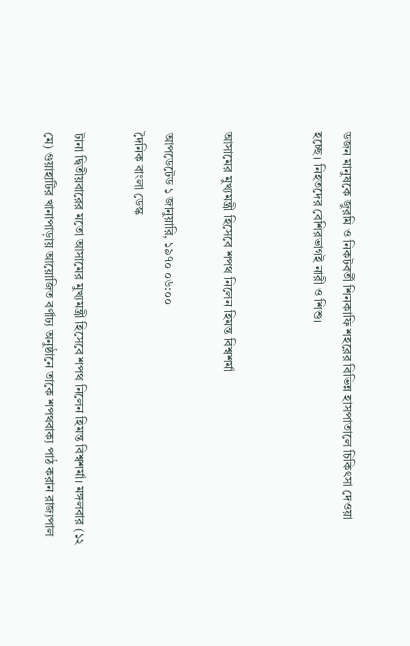ডজন মানুষকে জুরমি ও নিকটবর্তী শিনকাফি শহরের বিভিন্ন হাসপাতালে চিকিৎসা দেওয়া হচ্ছে। নিহতদের বেশিরভাগই নারী ও শিশু।


আসামের মুখ্যমন্ত্রী হিসেবে শপথ নিলেন হিমন্ত বিশ্বশর্মা

আপডেটেড ১ জানুয়ারি, ১৯৭০ ০৬:০০
দৈনিক বাংলা ডেস্ক

টানা দ্বিতীয়বারের মতো আসামের মুখ্যমন্ত্রী হিসেবে শপথ নিলেন হিমন্ত বিশ্বশর্মা। মঙ্গলবার (১২ মে) গুয়াহাটির খানাপাড়ায় আয়োজিত বর্ণাঢ্য অনুষ্ঠানে তাকে শপথবাক্য পাঠ করান রাজ্যপাল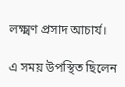লক্ষ্মণ প্রসাদ আচার্য।

এ সময় উপস্থিত ছিলেন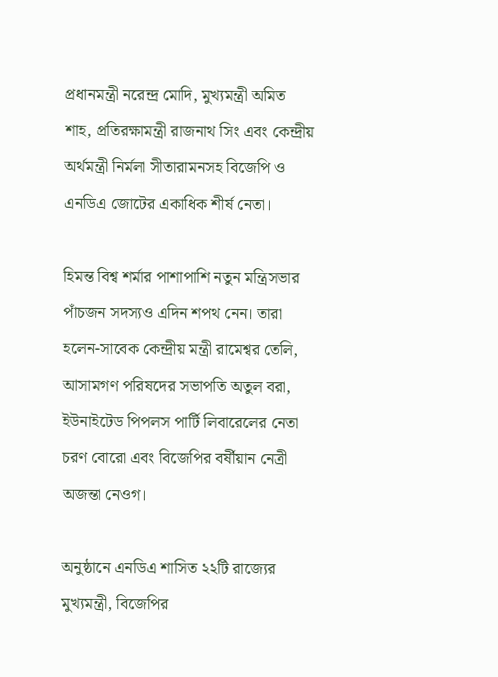প্রধানমন্ত্রী নরেন্দ্র মোদি, মুখ্যমন্ত্রী অমিত শাহ, প্রতিরক্ষামন্ত্রী রাজনাথ সিং এবং কেন্দ্রীয় অর্থমন্ত্রী নির্মলা সীতারামনসহ বিজেপি ও এনডিএ জোটের একাধিক শীর্ষ নেতা।

হিমন্ত বিশ্ব শর্মার পাশাপাশি নতুন মন্ত্রিসভার পাঁচজন সদস্যও এদিন শপথ নেন। তারা হলেন-সাবেক কেন্দ্রীয় মন্ত্রী রামেশ্বর তেলি, আসামগণ পরিষদের সভাপতি অতুল বরা, ইউনাইটেড পিপলস পার্টি লিবারেলের নেতা চরণ বোরো এবং বিজেপির বর্ষীয়ান নেত্রী অজন্তা নেওগ।

অনুষ্ঠানে এনডিএ শাসিত ২২টি রাজ্যের মুখ্যমন্ত্রী, বিজেপির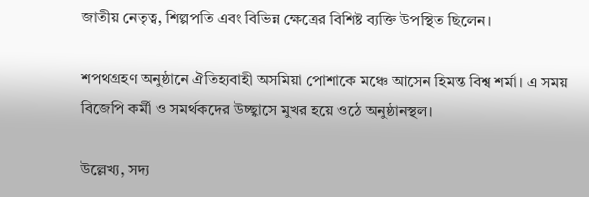জাতীয় নেতৃত্ব, শিল্পপতি এবং বিভিন্ন ক্ষেত্রের বিশিষ্ট ব্যক্তি উপস্থিত ছিলেন।

শপথগ্রহণ অনুষ্ঠানে ঐতিহ্যবাহী অসমিয়া পোশাকে মঞ্চে আসেন হিমন্ত বিশ্ব শর্মা। এ সময় বিজেপি কর্মী ও সমর্থকদের উচ্ছ্বাসে মুখর হয়ে ওঠে অনুষ্ঠানস্থল।

উল্লেখ্য, সদ্য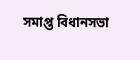সমাপ্ত বিধানসভা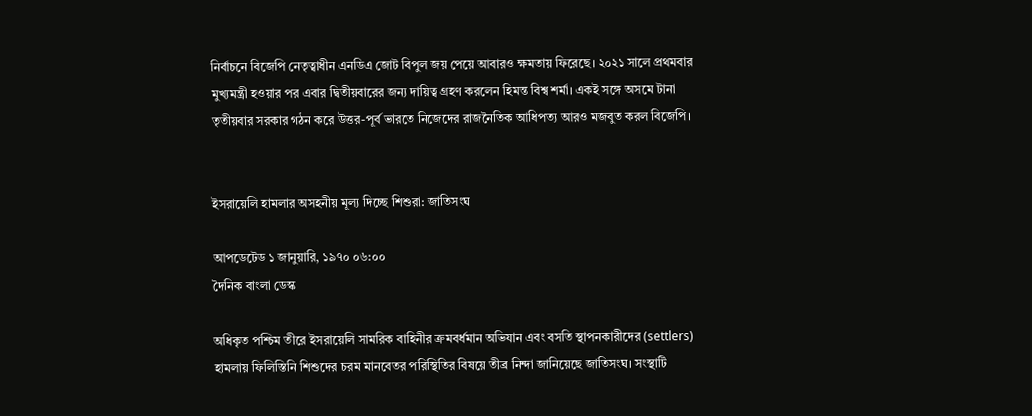নির্বাচনে বিজেপি নেতৃত্বাধীন এনডিএ জোট বিপুল জয় পেয়ে আবারও ক্ষমতায় ফিরেছে। ২০২১ সালে প্রথমবার মুখ্যমন্ত্রী হওয়ার পর এবার দ্বিতীয়বারের জন্য দায়িত্ব গ্রহণ করলেন হিমন্ত বিশ্ব শর্মা। একই সঙ্গে অসমে টানা তৃতীয়বার সরকার গঠন করে উত্তর-পূর্ব ভারতে নিজেদের রাজনৈতিক আধিপত্য আরও মজবুত করল বিজেপি।


ইসরায়েলি হামলার অসহনীয় মূল্য দিচ্ছে শিশুরা: জাতিসংঘ

আপডেটেড ১ জানুয়ারি, ১৯৭০ ০৬:০০
দৈনিক বাংলা ডেস্ক

অধিকৃত পশ্চিম তীরে ইসরায়েলি সামরিক বাহিনীর ক্রমবর্ধমান অভিযান এবং বসতি স্থাপনকারীদের (settlers) হামলায় ফিলিস্তিনি শিশুদের চরম মানবেতর পরিস্থিতির বিষয়ে তীব্র নিন্দা জানিয়েছে জাতিসংঘ। সংস্থাটি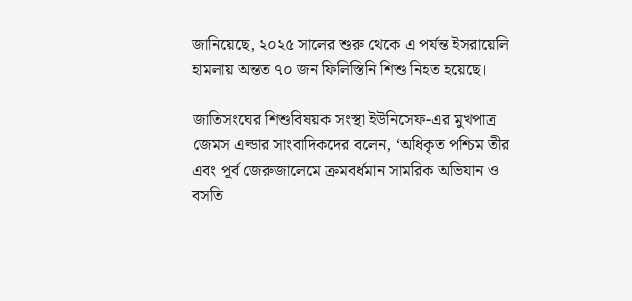জানিয়েছে, ২০২৫ সালের শুরু থেকে এ পর্যন্ত ইসরায়েলি হামলায় অন্তত ৭০ জন ফিলিস্তিনি শিশু নিহত হয়েছে।

জাতিসংঘের শিশুবিষয়ক সংস্থা ইউনিসেফ-এর মুখপাত্র জেমস এল্ডার সাংবাদিকদের বলেন, ‘অধিকৃত পশ্চিম তীর এবং পূর্ব জেরুজালেমে ক্রমবর্ধমান সামরিক অভিযান ও বসতি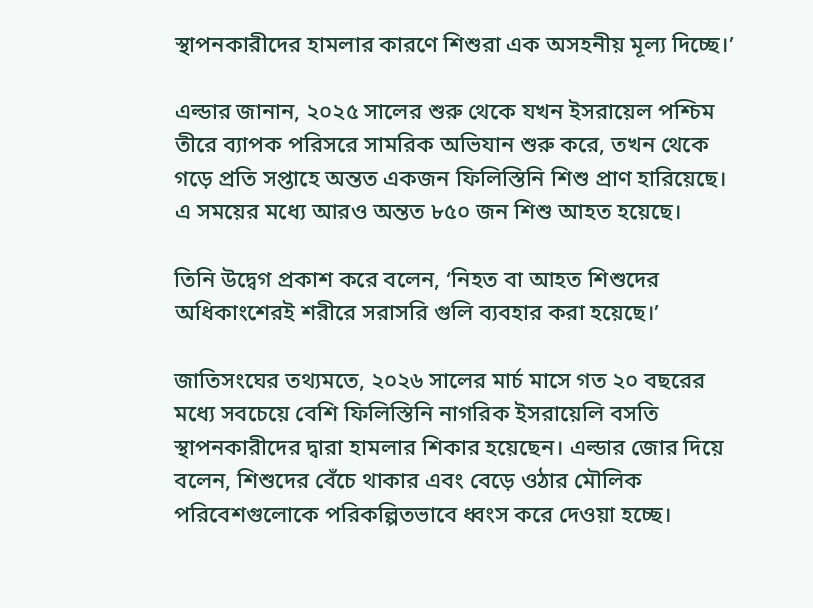স্থাপনকারীদের হামলার কারণে শিশুরা এক অসহনীয় মূল্য দিচ্ছে।’

এল্ডার জানান, ২০২৫ সালের শুরু থেকে যখন ইসরায়েল পশ্চিম তীরে ব্যাপক পরিসরে সামরিক অভিযান শুরু করে, তখন থেকে গড়ে প্রতি সপ্তাহে অন্তত একজন ফিলিস্তিনি শিশু প্রাণ হারিয়েছে। এ সময়ের মধ্যে আরও অন্তত ৮৫০ জন শিশু আহত হয়েছে।

তিনি উদ্বেগ প্রকাশ করে বলেন, ‘নিহত বা আহত শিশুদের অধিকাংশেরই শরীরে সরাসরি গুলি ব্যবহার করা হয়েছে।’

জাতিসংঘের তথ্যমতে, ২০২৬ সালের মার্চ মাসে গত ২০ বছরের মধ্যে সবচেয়ে বেশি ফিলিস্তিনি নাগরিক ইসরায়েলি বসতি স্থাপনকারীদের দ্বারা হামলার শিকার হয়েছেন। এল্ডার জোর দিয়ে বলেন, শিশুদের বেঁচে থাকার এবং বেড়ে ওঠার মৌলিক পরিবেশগুলোকে পরিকল্পিতভাবে ধ্বংস করে দেওয়া হচ্ছে।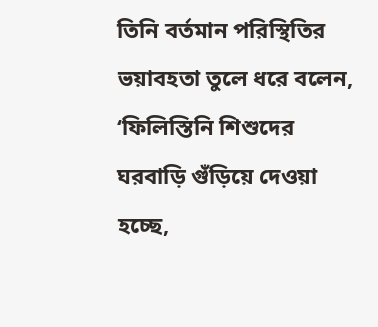তিনি বর্তমান পরিস্থিতির ভয়াবহতা তুলে ধরে বলেন, ‘ফিলিস্তিনি শিশুদের ঘরবাড়ি গুঁড়িয়ে দেওয়া হচ্ছে,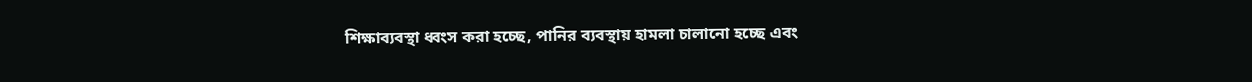শিক্ষাব্যবস্থা ধ্বংস করা হচ্ছে, পানির ব্যবস্থায় হামলা চালানো হচ্ছে এবং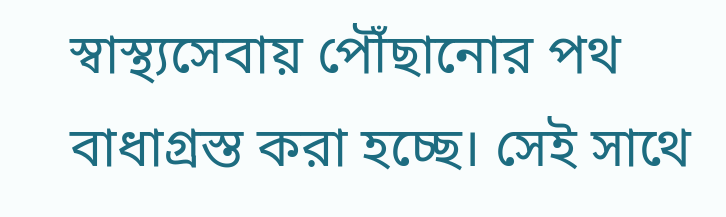স্বাস্থ্যসেবায় পৌঁছানোর পথ বাধাগ্রস্ত করা হচ্ছে। সেই সাথে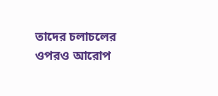তাদের চলাচলের ওপরও আরোপ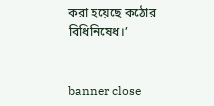করা হয়েছে কঠোর বিধিনিষেধ।’


banner close